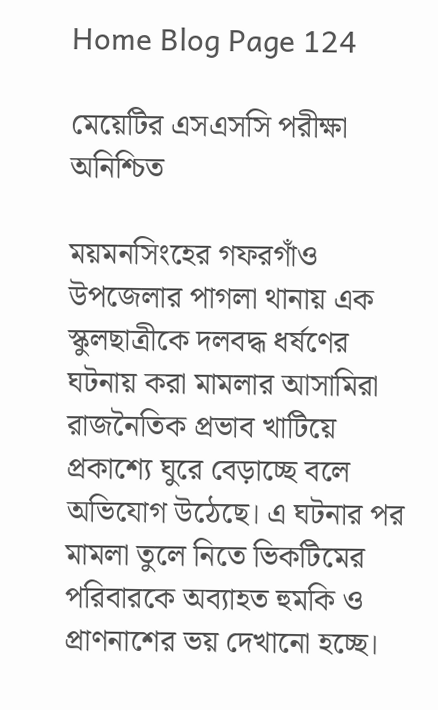Home Blog Page 124

মেয়েটির এসএসসি পরীক্ষা অনিশ্চিত

ময়মনসিংহের গফরগাঁও উপজেলার পাগলা থানায় এক স্কুলছাত্রীকে দলবদ্ধ ধর্ষণের ঘটনায় করা মামলার আসামিরা রাজনৈতিক প্রভাব খাটিয়ে প্রকাশ্যে ঘুরে বেড়াচ্ছে বলে অভিযোগ উঠেছে। এ ঘটনার পর মামলা তুলে নিতে ভিকটিমের পরিবারকে অব্যাহত হুমকি ও প্রাণনাশের ভয় দেখানো হচ্ছে।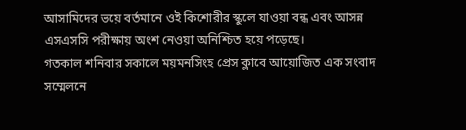আসামিদের ভয়ে বর্তমানে ওই কিশোরীর স্কুলে যাওয়া বন্ধ এবং আসন্ন এসএসসি পরীক্ষায় অংশ নেওয়া অনিশ্চিত হয়ে পড়েছে।
গতকাল শনিবার সকালে ময়মনসিংহ প্রেস ক্লাবে আয়োজিত এক সংবাদ সম্মেলনে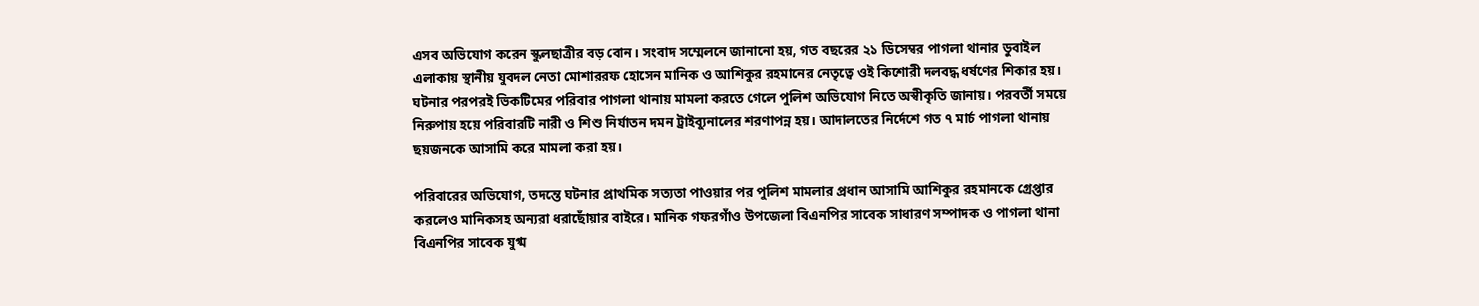এসব অভিযোগ করেন স্কুলছাত্রীর বড় বোন। সংবাদ সম্মেলনে জানানো হয়, গত বছরের ২১ ডিসেম্বর পাগলা থানার ডুবাইল এলাকায় স্থানীয় যুবদল নেতা মোশাররফ হোসেন মানিক ও আশিকুর রহমানের নেতৃত্বে ওই কিশোরী দলবদ্ধ ধর্ষণের শিকার হয়। ঘটনার পরপরই ভিকটিমের পরিবার পাগলা থানায় মামলা করতে গেলে পুলিশ অভিযোগ নিতে অস্বীকৃতি জানায়। পরবর্তী সময়ে নিরুপায় হয়ে পরিবারটি নারী ও শিশু নির্যাতন দমন ট্রাইব্যুনালের শরণাপন্ন হয়। আদালতের নির্দেশে গত ৭ মার্চ পাগলা থানায় ছয়জনকে আসামি করে মামলা করা হয়।

পরিবারের অভিযোগ, তদন্তে ঘটনার প্রাথমিক সত্যতা পাওয়ার পর পুলিশ মামলার প্রধান আসামি আশিকুর রহমানকে গ্রেপ্তার করলেও মানিকসহ অন্যরা ধরাছোঁয়ার বাইরে। মানিক গফরগাঁও উপজেলা বিএনপির সাবেক সাধারণ সম্পাদক ও পাগলা থানা বিএনপির সাবেক যুগ্ম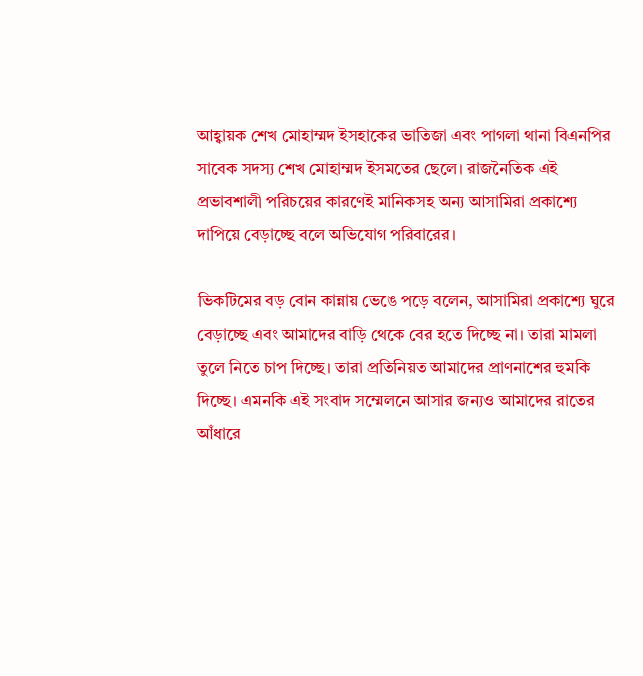আহ্বায়ক শেখ মোহাম্মদ ইসহাকের ভাতিজা এবং পাগলা থানা বিএনপির সাবেক সদস্য শেখ মোহাম্মদ ইসমতের ছেলে। রাজনৈতিক এই প্রভাবশালী পরিচয়ের কারণেই মানিকসহ অন্য আসামিরা প্রকাশ্যে দাপিয়ে বেড়াচ্ছে বলে অভিযোগ পরিবারের।

ভিকটিমের বড় বোন কান্নায় ভেঙে পড়ে বলেন, আসামিরা প্রকাশ্যে ঘুরে বেড়াচ্ছে এবং আমাদের বাড়ি থেকে বের হতে দিচ্ছে না। তারা মামলা তুলে নিতে চাপ দিচ্ছে। তারা প্রতিনিয়ত আমাদের প্রাণনাশের হুমকি দিচ্ছে। এমনকি এই সংবাদ সম্মেলনে আসার জন্যও আমাদের রাতের আঁধারে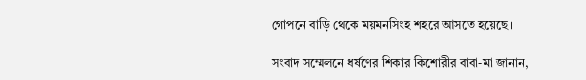গোপনে বাড়ি থেকে ময়মনসিংহ শহরে আসতে হয়েছে।

সংবাদ সম্মেলনে ধর্ষণের শিকার কিশোরীর বাবা-মা জানান,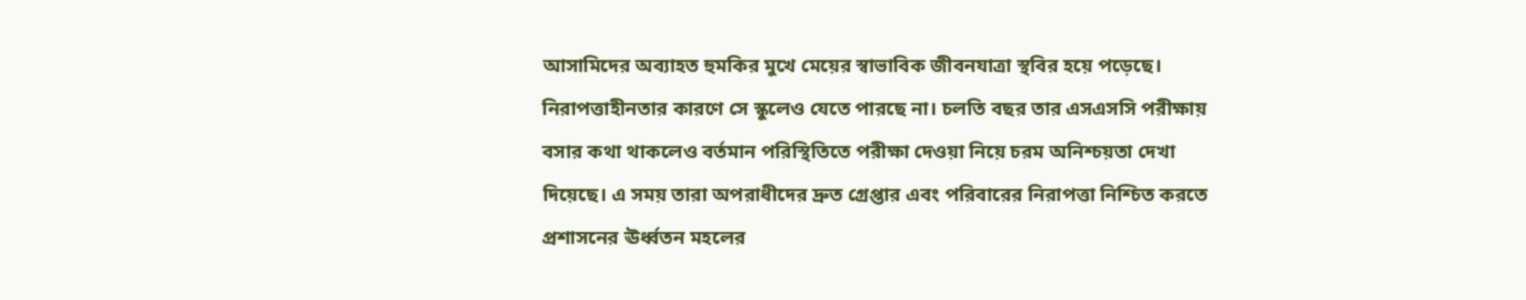আসামিদের অব্যাহত হুমকির মুখে মেয়ের স্বাভাবিক জীবনযাত্রা স্থবির হয়ে পড়েছে। নিরাপত্তাহীনতার কারণে সে স্কুলেও যেতে পারছে না। চলতি বছর তার এসএসসি পরীক্ষায় বসার কথা থাকলেও বর্তমান পরিস্থিতিতে পরীক্ষা দেওয়া নিয়ে চরম অনিশ্চয়তা দেখা দিয়েছে। এ সময় তারা অপরাধীদের দ্রুত গ্রেপ্তার এবং পরিবারের নিরাপত্তা নিশ্চিত করতে প্রশাসনের ঊর্ধ্বতন মহলের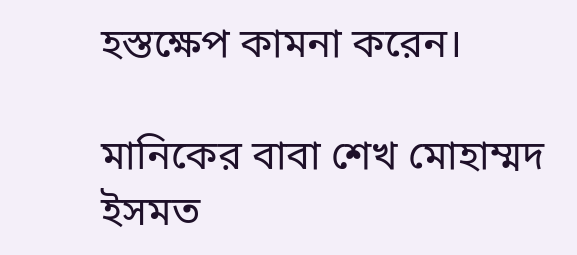হস্তক্ষেপ কামনা করেন।

মানিকের বাবা শেখ মোহাম্মদ ইসমত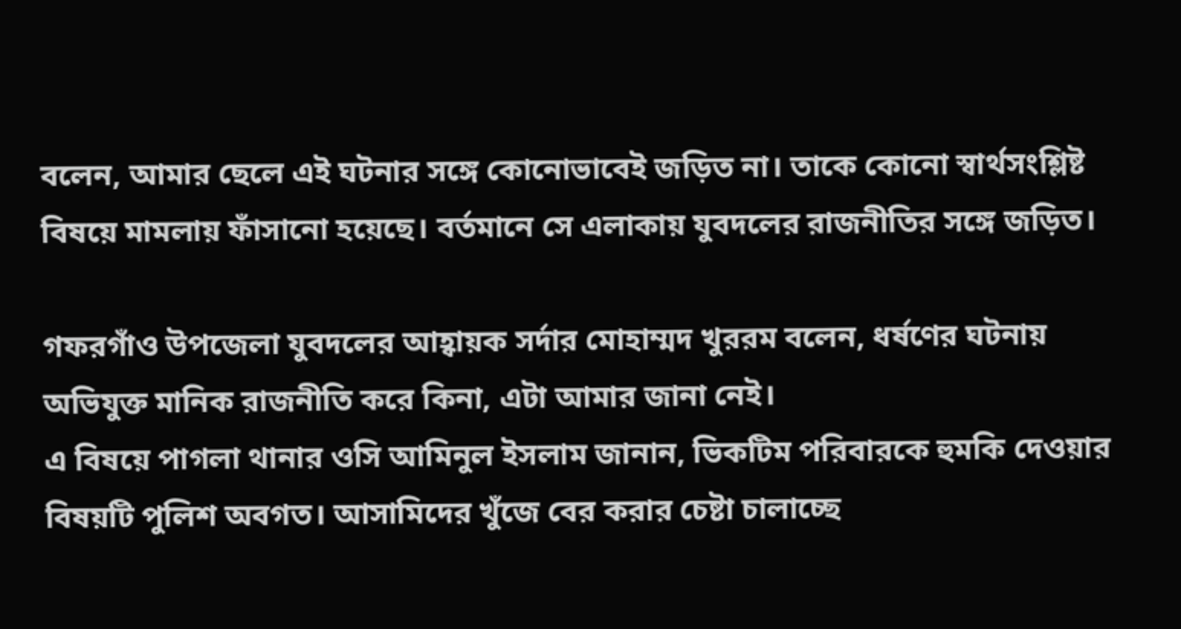বলেন, আমার ছেলে এই ঘটনার সঙ্গে কোনোভাবেই জড়িত না। তাকে কোনো স্বার্থসংশ্লিষ্ট বিষয়ে মামলায় ফাঁসানো হয়েছে। বর্তমানে সে এলাকায় যুবদলের রাজনীতির সঙ্গে জড়িত।

গফরগাঁও উপজেলা যুবদলের আহ্বায়ক সর্দার মোহাম্মদ খুররম বলেন, ধর্ষণের ঘটনায় অভিযুক্ত মানিক রাজনীতি করে কিনা, এটা আমার জানা নেই।
এ বিষয়ে পাগলা থানার ওসি আমিনুল ইসলাম জানান, ভিকটিম পরিবারকে হুমকি দেওয়ার বিষয়টি পুলিশ অবগত। আসামিদের খুঁজে বের করার চেষ্টা চালাচ্ছে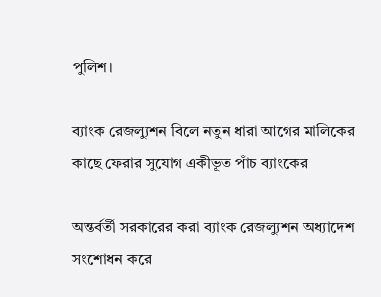পুলিশ।

ব্যাংক রেজল্যুশন বিলে নতুন ধারা আগের মালিকের কাছে ফেরার সুযোগ একীভূত পাঁচ ব্যাংকের

অন্তর্বর্তী সরকারের করা ব্যাংক রেজল্যুশন অধ্যাদেশ সংশোধন করে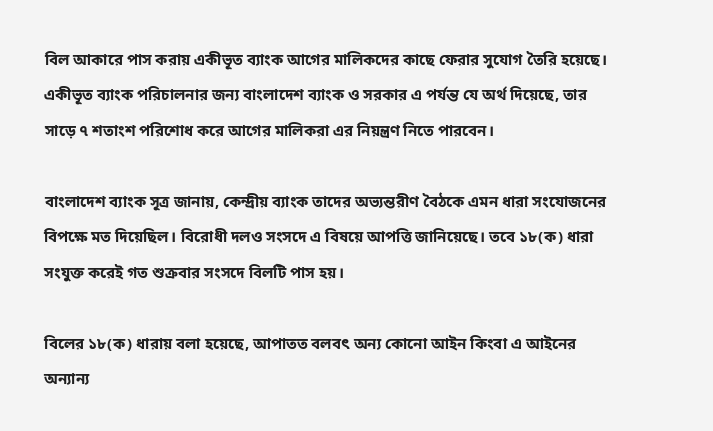বিল আকারে পাস করায় একীভূত ব্যাংক আগের মালিকদের কাছে ফেরার সুযোগ তৈরি হয়েছে। একীভূত ব্যাংক পরিচালনার জন্য বাংলাদেশ ব্যাংক ও সরকার এ পর্যন্ত যে অর্থ দিয়েছে, তার সাড়ে ৭ শতাংশ পরিশোধ করে আগের মালিকরা এর নিয়ন্ত্রণ নিতে পারবেন।

বাংলাদেশ ব্যাংক সূত্র জানায়, কেন্দ্রীয় ব্যাংক তাদের অভ্যন্তরীণ বৈঠকে এমন ধারা সংযোজনের বিপক্ষে মত দিয়েছিল। বিরোধী দলও সংসদে এ বিষয়ে আপত্তি জানিয়েছে। তবে ১৮(ক) ধারা সংযুক্ত করেই গত শুক্রবার সংসদে বিলটি পাস হয়।

বিলের ১৮(ক) ধারায় বলা হয়েছে, আপাতত বলবৎ অন্য কোনো আইন কিংবা এ আইনের অন্যান্য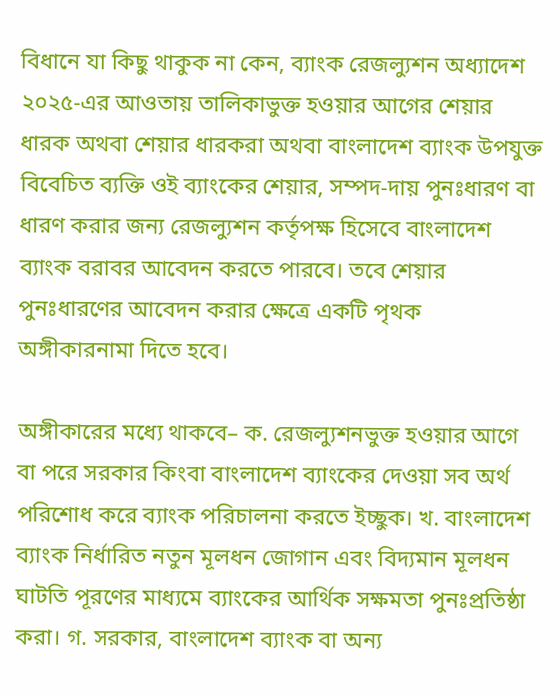বিধানে যা কিছু থাকুক না কেন, ব্যাংক রেজল্যুশন অধ্যাদেশ ২০২৫-এর আওতায় তালিকাভুক্ত হওয়ার আগের শেয়ার ধারক অথবা শেয়ার ধারকরা অথবা বাংলাদেশ ব্যাংক উপযুক্ত বিবেচিত ব্যক্তি ওই ব্যাংকের শেয়ার, সম্পদ-দায় পুনঃধারণ বা ধারণ করার জন্য রেজল্যুশন কর্তৃপক্ষ হিসেবে বাংলাদেশ ব্যাংক বরাবর আবেদন করতে পারবে। তবে শেয়ার পুনঃধারণের আবেদন করার ক্ষেত্রে একটি পৃথক অঙ্গীকারনামা দিতে হবে।

অঙ্গীকারের মধ্যে থাকবে– ক. রেজল্যুশনভুক্ত হওয়ার আগে বা পরে সরকার কিংবা বাংলাদেশ ব্যাংকের দেওয়া সব অর্থ পরিশোধ করে ব্যাংক পরিচালনা করতে ইচ্ছুক। খ. বাংলাদেশ ব্যাংক নির্ধারিত নতুন মূলধন জোগান এবং বিদ্যমান মূলধন ঘাটতি পূরণের মাধ্যমে ব্যাংকের আর্থিক সক্ষমতা পুনঃপ্রতিষ্ঠা করা। গ. সরকার, বাংলাদেশ ব্যাংক বা অন্য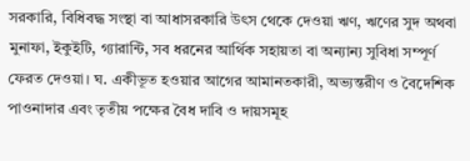সরকারি, বিধিবদ্ধ সংস্থা বা আধাসরকারি উৎস থেকে দেওয়া ঋণ, ঋণের সুদ অথবা মুনাফা, ইকুইটি, গ্যারান্টি, সব ধরনের আর্থিক সহায়তা বা অন্যান্য সুবিধা সম্পূর্ণ ফেরত দেওয়া। ঘ. একীভূত হওয়ার আগের আমানতকারী, অভ্যন্তরীণ ও বৈদেশিক পাওনাদার এবং তৃতীয় পক্ষের বৈধ দাবি ও দায়সমূহ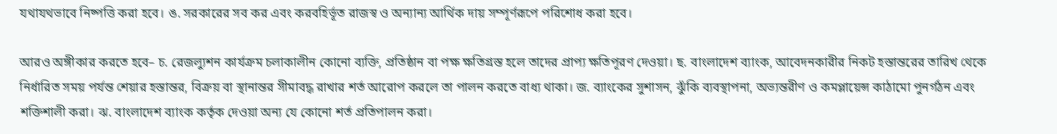যথাযথভাবে নিষ্পত্তি করা হবে। ঙ. সরকারের সব কর এবং করবহির্ভূত রাজস্ব ও অন্যান্য আর্থিক দায় সম্পূর্ণরূপে পরিশোধ করা হবে।

আরও অঙ্গীকার করতে হবে– চ. রেজল্যুশন কার্যক্রম চলাকালীন কোনো ব্যক্তি, প্রতিষ্ঠান বা পক্ষ ক্ষতিগ্রস্ত হলে তাদের প্রাপ্য ক্ষতিপূরণ দেওয়া। ছ. বাংলাদেশ ব্যাংক, আবেদনকারীর নিকট হস্তান্তরের তারিখ থেকে নির্ধারিত সময় পর্যন্ত শেয়ার হস্তান্তর, বিক্রয় বা স্থানান্তর সীমাবদ্ধ রাখার শর্ত আরোপ করলে তা পালন করতে বাধ্য থাকা। জ. ব্যাংকের সুশাসন, ঝুঁকি ব্যবস্থাপনা, অভ্যন্তরীণ ও কমপ্লায়েন্স কাঠামো পুনর্গঠন এবং শক্তিশালী করা। ঝ. বাংলাদেশ ব্যাংক কর্তৃক দেওয়া অন্য যে কোনো শর্ত প্রতিপালন করা।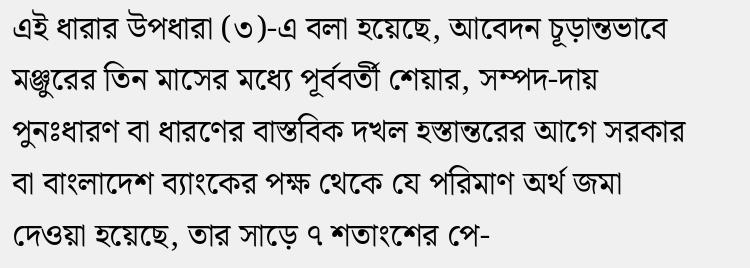এই ধারার উপধারা (৩)-এ বলা হয়েছে, আবেদন চূড়ান্তভাবে মঞ্জুরের তিন মাসের মধ্যে পূর্ববর্তী শেয়ার, সম্পদ-দায় পুনঃধারণ বা ধারণের বাস্তবিক দখল হস্তান্তরের আগে সরকার বা বাংলাদেশ ব্যাংকের পক্ষ থেকে যে পরিমাণ অর্থ জমা দেওয়া হয়েছে, তার সাড়ে ৭ শতাংশের পে-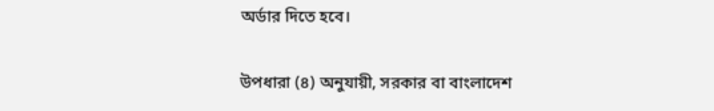অর্ডার দিতে হবে।

উপধারা (৪) অনুযায়ী, সরকার বা বাংলাদেশ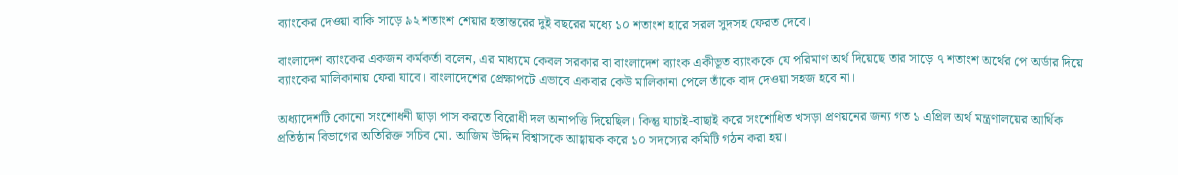ব্যাংকের দেওয়া বাকি সাড়ে ৯২ শতাংশ শেয়ার হস্তান্তরের দুই বছরের মধ্যে ১০ শতাংশ হারে সরল সুদসহ ফেরত দেবে।

বাংলাদেশ ব্যাংকের একজন কর্মকর্তা বলেন, এর মাধ্যমে কেবল সরকার বা বাংলাদেশ ব্যাংক একীভূত ব্যাংককে যে পরিমাণ অর্থ দিয়েছে তার সাড়ে ৭ শতাংশ অর্থের পে অর্ডার দিয়ে ব্যাংকের মালিকানায় ফেরা যাবে। বাংলাদেশের প্রেক্ষাপটে এভাবে একবার কেউ মালিকানা পেলে তাঁকে বাদ দেওয়া সহজ হবে না।

অধ্যাদেশটি কোনো সংশোধনী ছাড়া পাস করতে বিরোধী দল অনাপত্তি দিয়েছিল। কিন্তু যাচাই-বাছাই করে সংশোধিত খসড়া প্রণয়নের জন্য গত ১ এপ্রিল অর্থ মন্ত্রণালয়ের আর্থিক প্রতিষ্ঠান বিভাগের অতিরিক্ত সচিব মো. আজিম উদ্দিন বিশ্বাসকে আহ্বায়ক করে ১০ সদস্যের কমিটি গঠন করা হয়।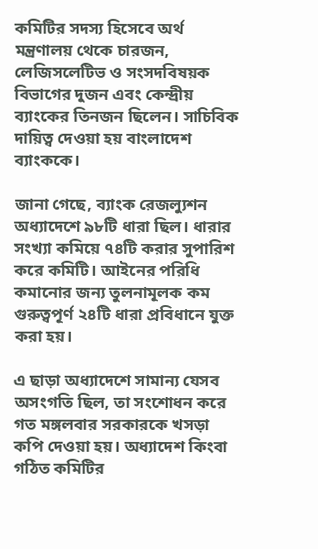কমিটির সদস্য হিসেবে অর্থ মন্ত্রণালয় থেকে চারজন, লেজিসলেটিভ ও সংসদবিষয়ক বিভাগের দুজন এবং কেন্দ্রীয় ব্যাংকের তিনজন ছিলেন। সাচিবিক দায়িত্ব দেওয়া হয় বাংলাদেশ ব্যাংককে।

জানা গেছে, ব্যাংক রেজল্যুশন অধ্যাদেশে ৯৮টি ধারা ছিল। ধারার সংখ্যা কমিয়ে ৭৪টি করার সুপারিশ করে কমিটি। আইনের পরিধি কমানোর জন্য তুলনামূলক কম গুরুত্বপূর্ণ ২৪টি ধারা প্রবিধানে যুক্ত করা হয়।

এ ছাড়া অধ্যাদেশে সামান্য যেসব অসংগতি ছিল, তা সংশোধন করে গত মঙ্গলবার সরকারকে খসড়া কপি দেওয়া হয়। অধ্যাদেশ কিংবা গঠিত কমিটির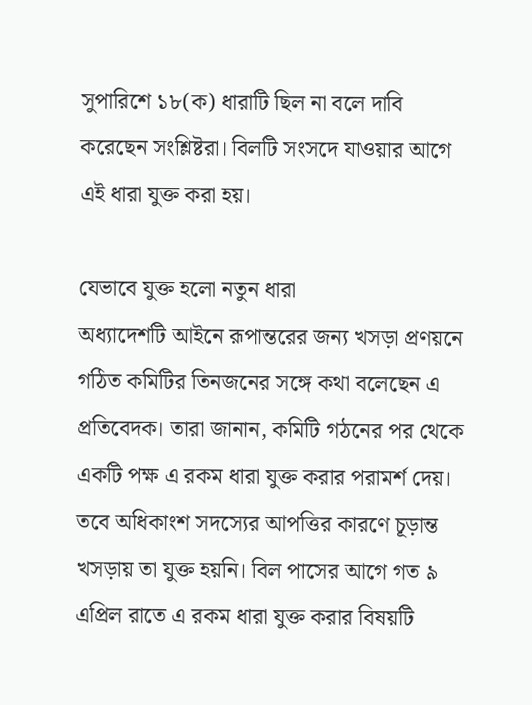সুপারিশে ১৮(ক) ধারাটি ছিল না বলে দাবি করেছেন সংশ্লিষ্টরা। বিলটি সংসদে যাওয়ার আগে এই ধারা যুক্ত করা হয়।

যেভাবে যুক্ত হলো নতুন ধারা
অধ্যাদেশটি আইনে রূপান্তরের জন্য খসড়া প্রণয়নে গঠিত কমিটির তিনজনের সঙ্গে কথা বলেছেন এ প্রতিবেদক। তারা জানান, কমিটি গঠনের পর থেকে একটি পক্ষ এ রকম ধারা যুক্ত করার পরামর্শ দেয়। তবে অধিকাংশ সদস্যের আপত্তির কারণে চূড়ান্ত খসড়ায় তা যুক্ত হয়নি। বিল পাসের আগে গত ৯ এপ্রিল রাতে এ রকম ধারা যুক্ত করার বিষয়টি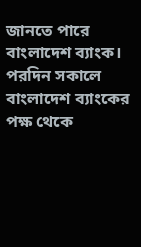জানতে পারে বাংলাদেশ ব্যাংক। পরদিন সকালে বাংলাদেশ ব্যাংকের পক্ষ থেকে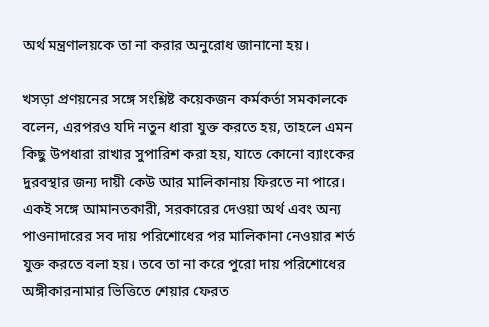অর্থ মন্ত্রণালয়কে তা না করার অনুরোধ জানানো হয়।

খসড়া প্রণয়নের সঙ্গে সংশ্লিষ্ট কয়েকজন কর্মকর্তা সমকালকে বলেন, এরপরও যদি নতুন ধারা যুক্ত করতে হয়, তাহলে এমন কিছু উপধারা রাখার সুপারিশ করা হয়, যাতে কোনো ব্যাংকের দুরবস্থার জন্য দায়ী কেউ আর মালিকানায় ফিরতে না পারে। একই সঙ্গে আমানতকারী, সরকারের দেওয়া অর্থ এবং অন্য পাওনাদারের সব দায় পরিশোধের পর মালিকানা নেওয়ার শর্ত যুক্ত করতে বলা হয়। তবে তা না করে পুরো দায় পরিশোধের অঙ্গীকারনামার ভিত্তিতে শেয়ার ফেরত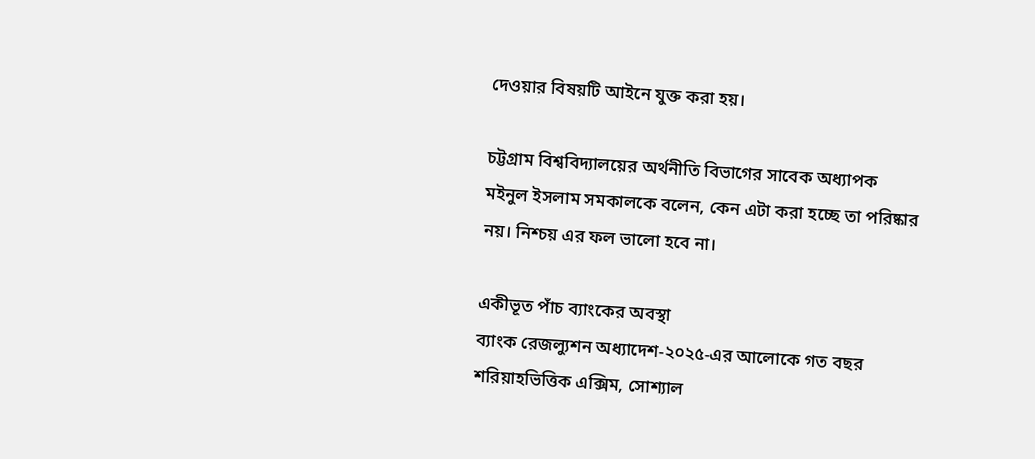দেওয়ার বিষয়টি আইনে যুক্ত করা হয়।

চট্টগ্রাম বিশ্ববিদ্যালয়ের অর্থনীতি বিভাগের সাবেক অধ্যাপক মইনুল ইসলাম সমকালকে বলেন, কেন এটা করা হচ্ছে তা পরিষ্কার নয়। নিশ্চয় এর ফল ভালো হবে না।

একীভূত পাঁচ ব্যাংকের অবস্থা
ব্যাংক রেজল্যুশন অধ্যাদেশ-২০২৫-এর আলোকে গত বছর শরিয়াহভিত্তিক এক্সিম, সোশ্যাল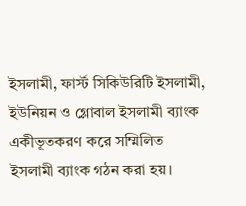ইসলামী, ফার্স্ট সিকিউরিটি ইসলামী, ইউনিয়ন ও গ্লোবাল ইসলামী ব্যাংক একীভূতকরণ করে সম্মিলিত ইসলামী ব্যাংক গঠন করা হয়।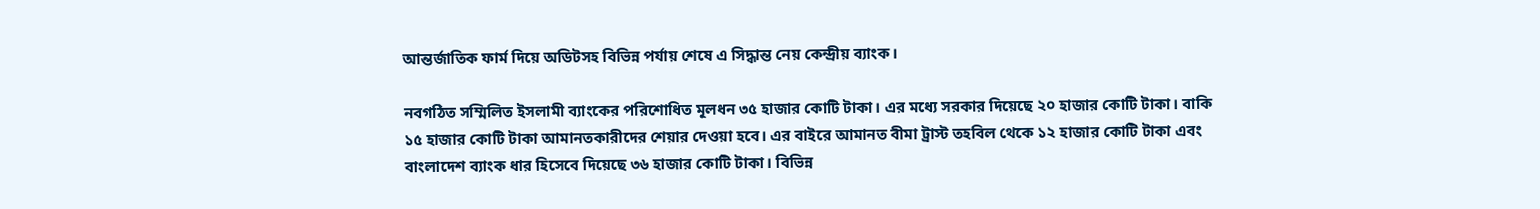আন্তর্জাতিক ফার্ম দিয়ে অডিটসহ বিভিন্ন পর্যায় শেষে এ সিদ্ধান্ত নেয় কেন্দ্রীয় ব্যাংক।

নবগঠিত সম্মিলিত ইসলামী ব্যাংকের পরিশোধিত মূলধন ৩৫ হাজার কোটি টাকা। এর মধ্যে সরকার দিয়েছে ২০ হাজার কোটি টাকা। বাকি ১৫ হাজার কোটি টাকা আমানতকারীদের শেয়ার দেওয়া হবে। এর বাইরে আমানত বীমা ট্রাস্ট তহবিল থেকে ১২ হাজার কোটি টাকা এবং বাংলাদেশ ব্যাংক ধার হিসেবে দিয়েছে ৩৬ হাজার কোটি টাকা। বিভিন্ন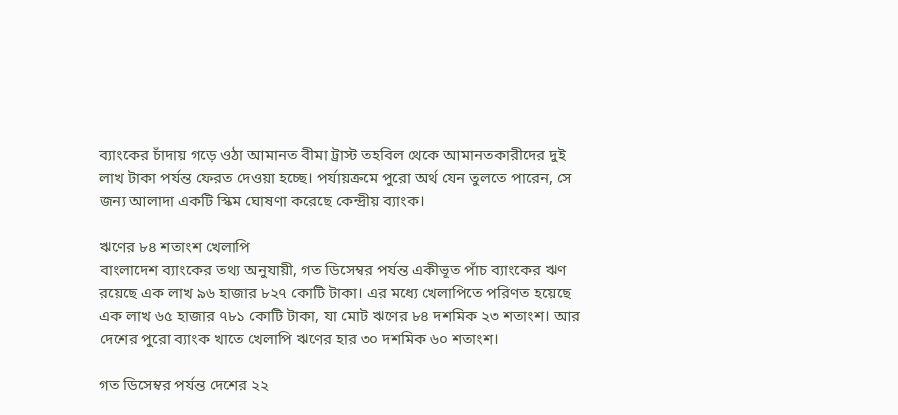ব্যাংকের চাঁদায় গড়ে ওঠা আমানত বীমা ট্রাস্ট তহবিল থেকে আমানতকারীদের দুই লাখ টাকা পর্যন্ত ফেরত দেওয়া হচ্ছে। পর্যায়ক্রমে পুরো অর্থ যেন তুলতে পারেন, সে জন্য আলাদা একটি স্কিম ঘোষণা করেছে কেন্দ্রীয় ব্যাংক।

ঋণের ৮৪ শতাংশ খেলাপি
বাংলাদেশ ব্যাংকের তথ্য অনুযায়ী, গত ডিসেম্বর পর্যন্ত একীভূত পাঁচ ব্যাংকের ঋণ রয়েছে এক লাখ ৯৬ হাজার ৮২৭ কোটি টাকা। এর মধ্যে খেলাপিতে পরিণত হয়েছে এক লাখ ৬৫ হাজার ৭৮১ কোটি টাকা, যা মোট ঋণের ৮৪ দশমিক ২৩ শতাংশ। আর দেশের পুরো ব্যাংক খাতে খেলাপি ঋণের হার ৩০ দশমিক ৬০ শতাংশ।

গত ডিসেম্বর পর্যন্ত দেশের ২২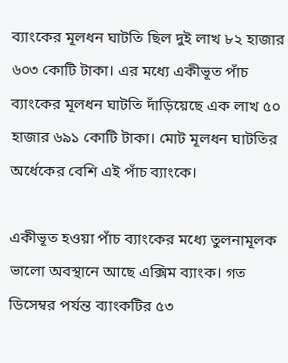ব্যাংকের মূলধন ঘাটতি ছিল দুই লাখ ৮২ হাজার ৬০৩ কোটি টাকা। এর মধ্যে একীভূত পাঁচ ব্যাংকের মূলধন ঘাটতি দাঁড়িয়েছে এক লাখ ৫০ হাজার ৬৯১ কোটি টাকা। মোট মূলধন ঘাটতির অর্ধেকের বেশি এই পাঁচ ব্যাংকে।

একীভূত হওয়া পাঁচ ব্যাংকের মধ্যে তুলনামূলক ভালো অবস্থানে আছে এক্সিম ব্যাংক। গত ডিসেম্বর পর্যন্ত ব্যাংকটির ৫৩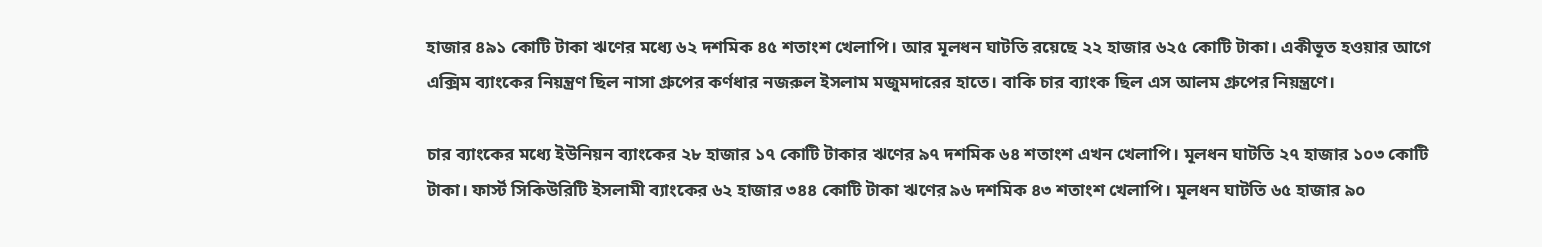হাজার ৪৯১ কোটি টাকা ঋণের মধ্যে ৬২ দশমিক ৪৫ শতাংশ খেলাপি। আর মূলধন ঘাটতি রয়েছে ২২ হাজার ৬২৫ কোটি টাকা। একীভূত হওয়ার আগে এক্সিম ব্যাংকের নিয়ন্ত্রণ ছিল নাসা গ্রুপের কর্ণধার নজরুল ইসলাম মজুমদারের হাতে। বাকি চার ব্যাংক ছিল এস আলম গ্রুপের নিয়ন্ত্রণে।

চার ব্যাংকের মধ্যে ইউনিয়ন ব্যাংকের ২৮ হাজার ১৭ কোটি টাকার ঋণের ৯৭ দশমিক ৬৪ শতাংশ এখন খেলাপি। মূলধন ঘাটতি ২৭ হাজার ১০৩ কোটি টাকা। ফার্স্ট সিকিউরিটি ইসলামী ব্যাংকের ৬২ হাজার ৩৪৪ কোটি টাকা ঋণের ৯৬ দশমিক ৪৩ শতাংশ খেলাপি। মূলধন ঘাটতি ৬৫ হাজার ৯০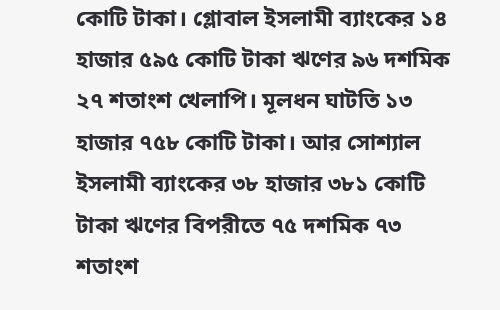কোটি টাকা। গ্লোবাল ইসলামী ব্যাংকের ১৪ হাজার ৫৯৫ কোটি টাকা ঋণের ৯৬ দশমিক ২৭ শতাংশ খেলাপি। মূলধন ঘাটতি ১৩ হাজার ৭৫৮ কোটি টাকা। আর সোশ্যাল ইসলামী ব্যাংকের ৩৮ হাজার ৩৮১ কোটি টাকা ঋণের বিপরীতে ৭৫ দশমিক ৭৩ শতাংশ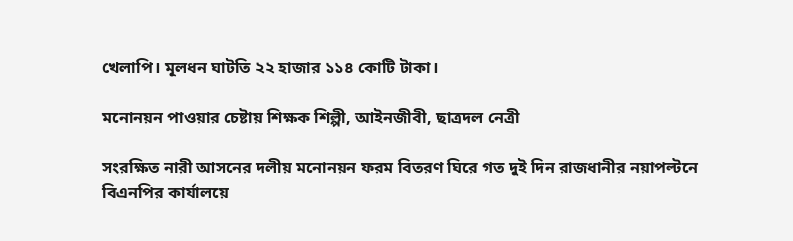খেলাপি। মূলধন ঘাটতি ২২ হাজার ১১৪ কোটি টাকা।

মনোনয়ন পাওয়ার চেষ্টায় শিক্ষক শিল্পী, আইনজীবী, ছাত্রদল নেত্রী

সংরক্ষিত নারী আসনের দলীয় মনোনয়ন ফরম বিতরণ ঘিরে গত দুই দিন রাজধানীর নয়াপল্টনে বিএনপির কার্যালয়ে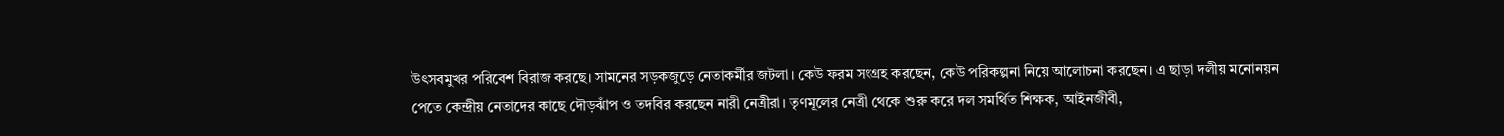উৎসবমুখর পরিবেশ বিরাজ করছে। সামনের সড়কজুড়ে নেতাকর্মীর জটলা। কেউ ফরম সংগ্রহ করছেন, কেউ পরিকল্পনা নিয়ে আলোচনা করছেন। এ ছাড়া দলীয় মনোনয়ন পেতে কেন্দ্রীয় নেতাদের কাছে দৌড়ঝাঁপ ও তদবির করছেন নারী নেত্রীরা। তৃণমূলের নেত্রী থেকে শুরু করে দল সমর্থিত শিক্ষক, আইনজীবী,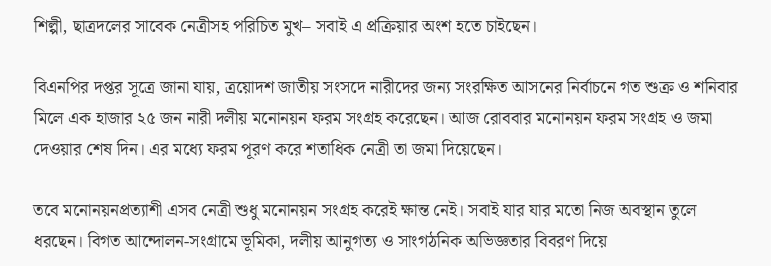শিল্পী, ছাত্রদলের সাবেক নেত্রীসহ পরিচিত মুখ– সবাই এ প্রক্রিয়ার অংশ হতে চাইছেন।

বিএনপির দপ্তর সূত্রে জানা যায়, ত্রয়োদশ জাতীয় সংসদে নারীদের জন্য সংরক্ষিত আসনের নির্বাচনে গত শুক্র ও শনিবার মিলে এক হাজার ২৫ জন নারী দলীয় মনোনয়ন ফরম সংগ্রহ করেছেন। আজ রোববার মনোনয়ন ফরম সংগ্রহ ও জমা দেওয়ার শেষ দিন। এর মধ্যে ফরম পূরণ করে শতাধিক নেত্রী তা জমা দিয়েছেন।

তবে মনোনয়নপ্রত্যাশী এসব নেত্রী শুধু মনোনয়ন সংগ্রহ করেই ক্ষান্ত নেই। সবাই যার যার মতো নিজ অবস্থান তুলে ধরছেন। বিগত আন্দোলন-সংগ্রামে ভূমিকা, দলীয় আনুগত্য ও সাংগঠনিক অভিজ্ঞতার বিবরণ দিয়ে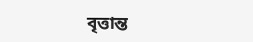বৃত্তান্ত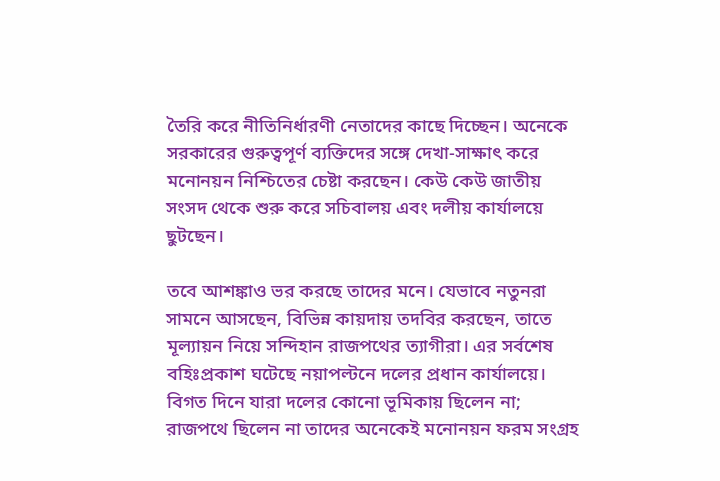তৈরি করে নীতিনির্ধারণী নেতাদের কাছে দিচ্ছেন। অনেকে সরকারের গুরুত্বপূর্ণ ব্যক্তিদের সঙ্গে দেখা-সাক্ষাৎ করে মনোনয়ন নিশ্চিতের চেষ্টা করছেন। কেউ কেউ জাতীয় সংসদ থেকে শুরু করে সচিবালয় এবং দলীয় কার্যালয়ে ছুটছেন।

তবে আশঙ্কাও ভর করছে তাদের মনে। যেভাবে নতুনরা সামনে আসছেন, বিভিন্ন কায়দায় তদবির করছেন, তাতে মূল্যায়ন নিয়ে সন্দিহান রাজপথের ত্যাগীরা। এর সর্বশেষ বহিঃপ্রকাশ ঘটেছে নয়াপল্টনে দলের প্রধান কার্যালয়ে। বিগত দিনে যারা দলের কোনো ভূমিকায় ছিলেন না; রাজপথে ছিলেন না তাদের অনেকেই মনোনয়ন ফরম সংগ্রহ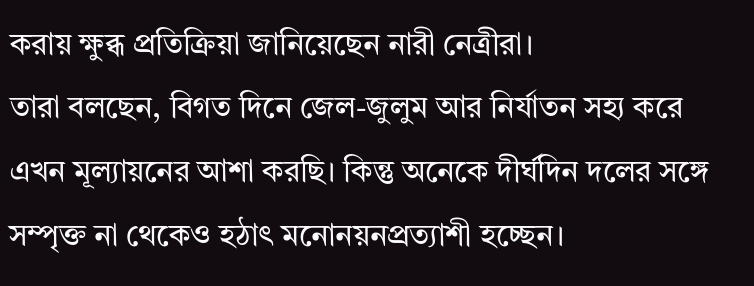করায় ক্ষুব্ধ প্রতিক্রিয়া জানিয়েছেন নারী নেত্রীরা।
তারা বলছেন, বিগত দিনে জেল-জুলুম আর নির্যাতন সহ্য করে এখন মূল্যায়নের আশা করছি। কিন্তু অনেকে দীর্ঘদিন দলের সঙ্গে সম্পৃক্ত না থেকেও হঠাৎ মনোনয়নপ্রত্যাশী হচ্ছেন।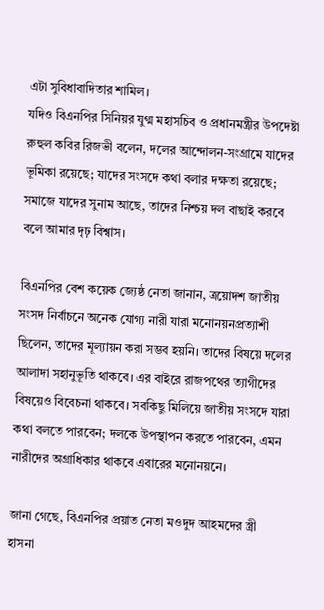এটা সুবিধাবাদিতার শামিল।
যদিও বিএনপির সিনিয়র যুগ্ম মহাসচিব ও প্রধানমন্ত্রীর উপদেষ্টা রুহুল কবির রিজভী বলেন, দলের আন্দোলন-সংগ্রামে যাদের ভূমিকা রয়েছে; যাদের সংসদে কথা বলার দক্ষতা রয়েছে; সমাজে যাদের সুনাম আছে, তাদের নিশ্চয় দল বাছাই করবে বলে আমার দৃঢ় বিশ্বাস।

বিএনপির বেশ কয়েক জ্যেষ্ঠ নেতা জানান, ত্রয়োদশ জাতীয় সংসদ নির্বাচনে অনেক যোগ্য নারী যারা মনোনয়নপ্রত্যাশী ছিলেন, তাদের মূল্যায়ন করা সম্ভব হয়নি। তাদের বিষয়ে দলের আলাদা সহানুভূতি থাকবে। এর বাইরে রাজপথের ত্যাগীদের বিষয়েও বিবেচনা থাকবে। সবকিছু মিলিয়ে জাতীয় সংসদে যারা কথা বলতে পারবেন; দলকে উপস্থাপন করতে পারবেন, এমন নারীদের অগ্রাধিকার থাকবে এবারের মনোনয়নে।

জানা গেছে, বিএনপির প্রয়াত নেতা মওদুদ আহমদের স্ত্রী হাসনা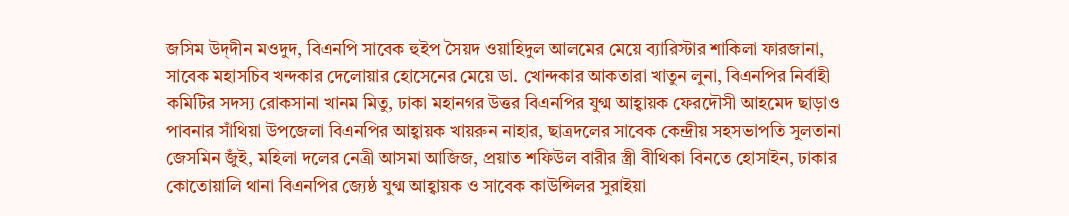জসিম উদ্‌দীন মওদুদ, বিএনপি সাবেক হুইপ সৈয়দ ওয়াহিদুল আলমের মেয়ে ব্যারিস্টার শাকিলা ফারজানা, সাবেক মহাসচিব খন্দকার দেলোয়ার হোসেনের মেয়ে ডা. খোন্দকার আকতারা খাতুন লুনা, বিএনপির নির্বাহী কমিটির সদস্য রোকসানা খানম মিতু, ঢাকা মহানগর উত্তর বিএনপির যুগ্ম আহ্বায়ক ফেরদৌসী আহমেদ ছাড়াও পাবনার সাঁথিয়া উপজেলা বিএনপির আহ্বায়ক খায়রুন নাহার, ছাত্রদলের সাবেক কেন্দ্রীয় সহসভাপতি সুলতানা জেসমিন জুঁই, মহিলা দলের নেত্রী আসমা আজিজ, প্রয়াত শফিউল বারীর স্ত্রী বীথিকা বিনতে হোসাইন, ঢাকার কোতোয়ালি থানা বিএনপির জ্যেষ্ঠ যুগ্ম আহ্বায়ক ও সাবেক কাউন্সিলর সুরাইয়া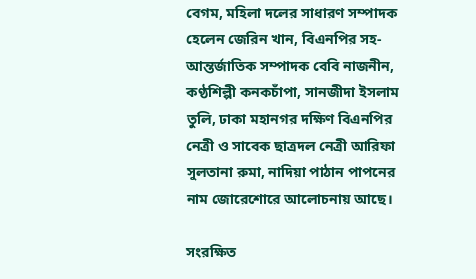বেগম, মহিলা দলের সাধারণ সম্পাদক হেলেন জেরিন খান, বিএনপির সহ-আন্তর্জাতিক সম্পাদক বেবি নাজনীন, কণ্ঠশিল্পী কনকচাঁপা, সানজীদা ইসলাম তুলি, ঢাকা মহানগর দক্ষিণ বিএনপির নেত্রী ও সাবেক ছাত্রদল নেত্রী আরিফা সুলতানা রুমা, নাদিয়া পাঠান পাপনের নাম জোরেশোরে আলোচনায় আছে।

সংরক্ষিত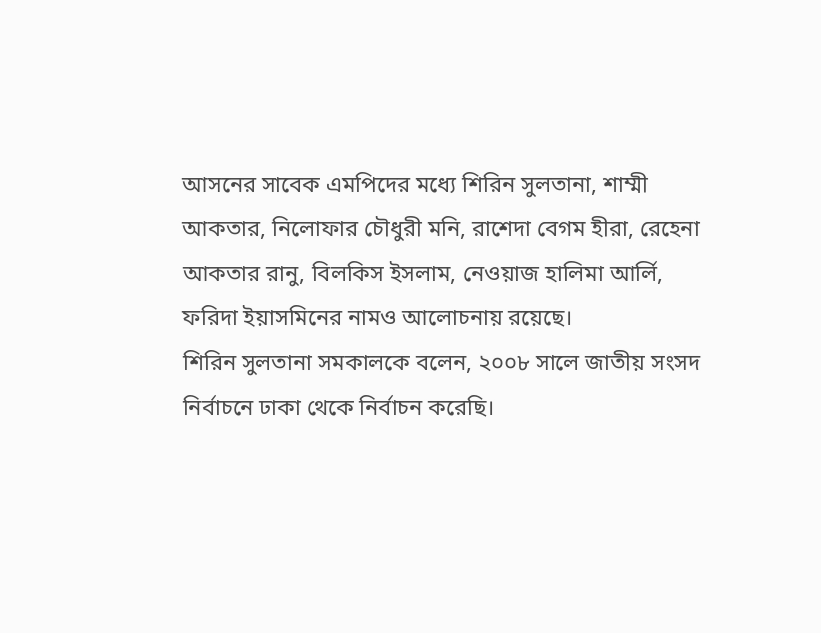আসনের সাবেক এমপিদের মধ্যে শিরিন সুলতানা, শাম্মী আকতার, নিলোফার চৌধুরী মনি, রাশেদা বেগম হীরা, রেহেনা আকতার রানু, বিলকিস ইসলাম, নেওয়াজ হালিমা আর্লি, ফরিদা ইয়াসমিনের নামও আলোচনায় রয়েছে।
শিরিন সুলতানা সমকালকে বলেন, ২০০৮ সালে জাতীয় সংসদ নির্বাচনে ঢাকা থেকে নির্বাচন করেছি।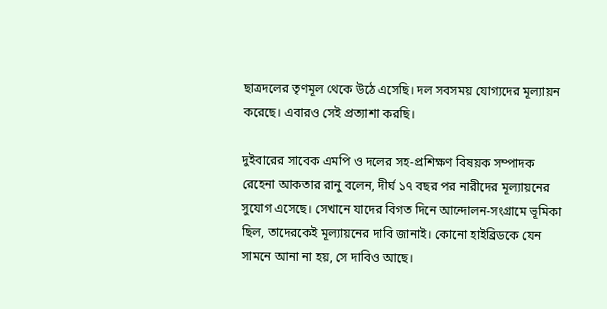ছাত্রদলের তৃণমূল থেকে উঠে এসেছি। দল সবসময় যোগ্যদের মূল্যায়ন করেছে। এবারও সেই প্রত্যাশা করছি।

দুইবারের সাবেক এমপি ও দলের সহ-প্রশিক্ষণ বিষয়ক সম্পাদক রেহেনা আকতার রানু বলেন, দীর্ঘ ১৭ বছর পর নারীদের মূল্যায়নের সুযোগ এসেছে। সেখানে যাদের বিগত দিনে আন্দোলন-সংগ্রামে ভূমিকা ছিল, তাদেরকেই মূল্যায়নের দাবি জানাই। কোনো হাইব্রিডকে যেন সামনে আনা না হয়, সে দাবিও আছে।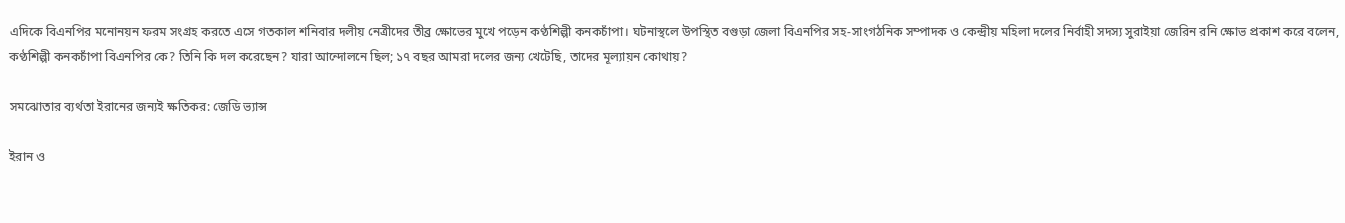এদিকে বিএনপির মনোনয়ন ফরম সংগ্রহ করতে এসে গতকাল শনিবার দলীয় নেত্রীদের তীব্র ক্ষোভের মুখে পড়েন কণ্ঠশিল্পী কনকচাঁপা। ঘটনাস্থলে উপস্থিত বগুড়া জেলা বিএনপির সহ-সাংগঠনিক সম্পাদক ও কেন্দ্রীয় মহিলা দলের নির্বাহী সদস্য সুরাইয়া জেরিন রনি ক্ষোভ প্রকাশ করে বলেন, কণ্ঠশিল্পী কনকচাঁপা বিএনপির কে? তিনি কি দল করেছেন? যারা আন্দোলনে ছিল; ১৭ বছর আমরা দলের জন্য খেটেছি, তাদের মূল্যায়ন কোথায়?

সমঝোতার ব্যর্থতা ইরানের জন্যই ক্ষতিকর: জেডি ভ্যান্স

ইরান ও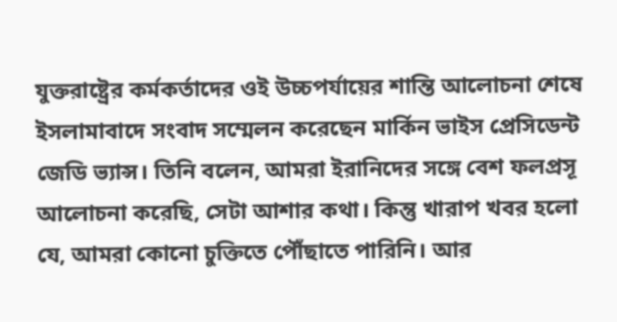যুক্তরাষ্ট্রের কর্মকর্তাদের ওই উচ্চপর্যায়ের শান্তি আলোচনা শেষে ইসলামাবাদে সংবাদ সম্মেলন করেছেন মার্কিন ভাইস প্রেসিডেন্ট জেডি ভ্যান্স। তিনি বলেন, আমরা ইরানিদের সঙ্গে বেশ ফলপ্রসূ আলোচনা করেছি, সেটা আশার কথা। কিন্তু খারাপ খবর হলো যে, আমরা কোনো চুক্তিতে পৌঁছাতে পারিনি। আর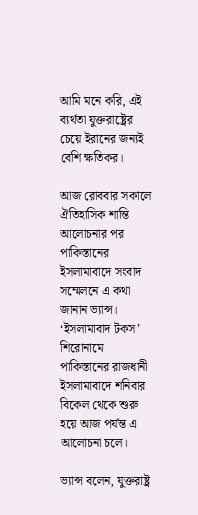আমি মনে করি, এই ব্যর্থতা যুক্তরাষ্ট্রের চেয়ে ইরানের জন্যই বেশি ক্ষতিকর।

আজ রোববার সকালে ঐতিহাসিক শান্তি আলোচনার পর পাকিস্তানের ইসলামাবাদে সংবাদ সম্মেলনে এ কথা জানান ভ্যান্স। ‘ইসলামাবাদ টকস’ শিরোনামে পাকিস্তানের রাজধানী ইসলামাবাদে শনিবার বিকেল থেকে শুরু হয়ে আজ পর্যন্ত এ আলোচনা চলে।

ভ্যান্স বলেন, যুক্তরাষ্ট্র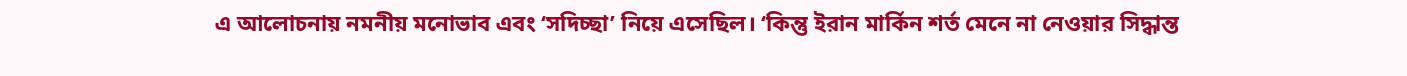এ আলোচনায় নমনীয় মনোভাব এবং ‘সদিচ্ছা’ নিয়ে এসেছিল। ‘কিন্তু ইরান মার্কিন শর্ত মেনে না নেওয়ার সিদ্ধান্ত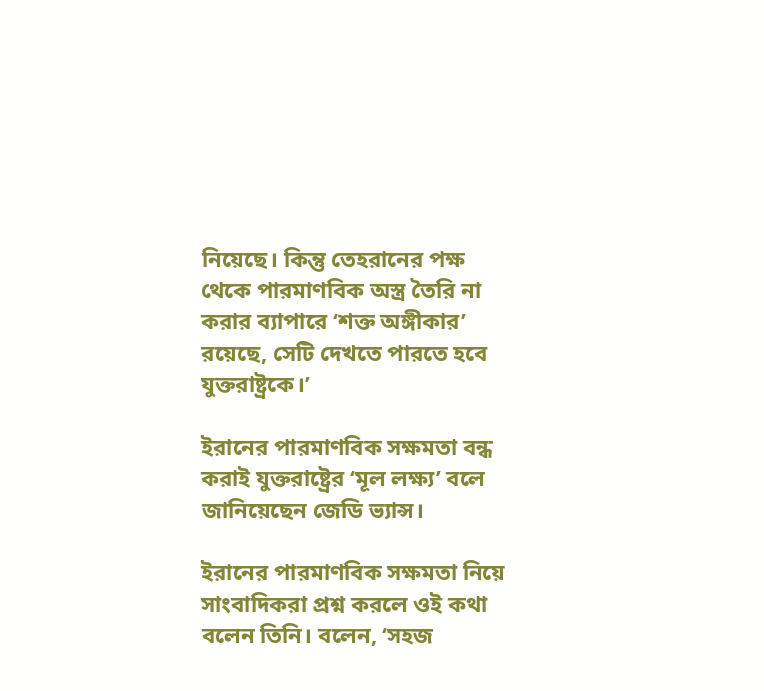নিয়েছে। কিন্তু তেহরানের পক্ষ থেকে পারমাণবিক অস্ত্র তৈরি না করার ব্যাপারে ‘শক্ত অঙ্গীকার’ রয়েছে, সেটি দেখতে পারতে হবে যুক্তরাষ্ট্রকে।’

ইরানের পারমাণবিক সক্ষমতা বন্ধ করাই যুক্তরাষ্ট্রের ‘মূল লক্ষ্য’ বলে জানিয়েছেন জেডি ভ্যান্স।

ইরানের পারমাণবিক সক্ষমতা নিয়ে সাংবাদিকরা প্রশ্ন করলে ওই কথা বলেন তিনি। বলেন, ‘সহজ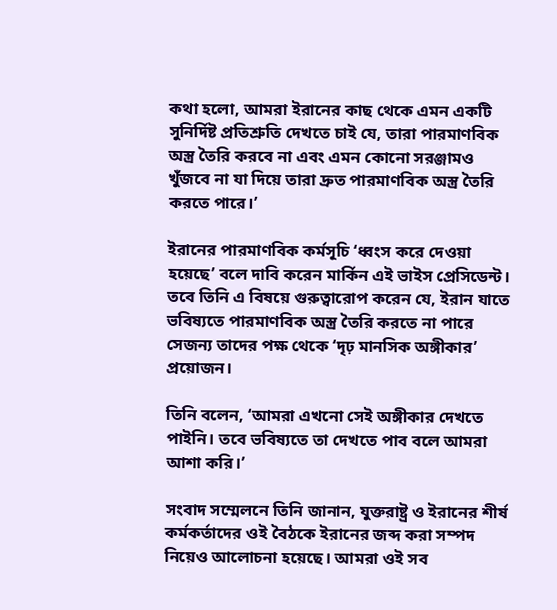কথা হলো, আমরা ইরানের কাছ থেকে এমন একটি সুনির্দিষ্ট প্রতিশ্রুতি দেখতে চাই যে, তারা পারমাণবিক অস্ত্র তৈরি করবে না এবং এমন কোনো সরঞ্জামও খুঁজবে না যা দিয়ে তারা দ্রুত পারমাণবিক অস্ত্র তৈরি করতে পারে।’

ইরানের পারমাণবিক কর্মসূচি ‘ধ্বংস করে দেওয়া হয়েছে’ বলে দাবি করেন মার্কিন এই ভাইস প্রেসিডেন্ট। তবে তিনি এ বিষয়ে গুরুত্বারোপ করেন যে, ইরান যাতে ভবিষ্যতে পারমাণবিক অস্ত্র তৈরি করতে না পারে সেজন্য তাদের পক্ষ থেকে ‘দৃঢ় মানসিক অঙ্গীকার’ প্রয়োজন।

তিনি বলেন, ‘আমরা এখনো সেই অঙ্গীকার দেখতে পাইনি। তবে ভবিষ্যতে তা দেখতে পাব বলে আমরা আশা করি।’

সংবাদ সম্মেলনে তিনি জানান, যুক্তরাষ্ট্র ও ইরানের শীর্ষ কর্মকর্তাদের ওই বৈঠকে ইরানের জব্দ করা সম্পদ নিয়েও আলোচনা হয়েছে। আমরা ওই সব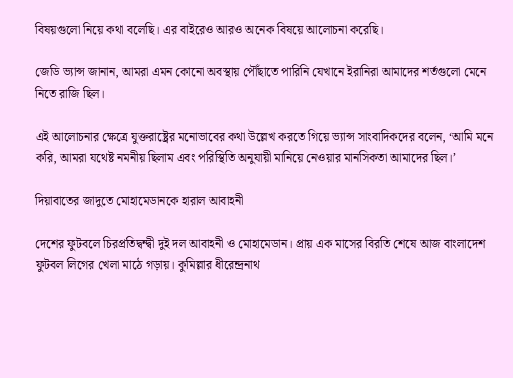বিষয়গুলো নিয়ে কথা বলেছি। এর বাইরেও আরও অনেক বিষয়ে আলোচনা করেছি।

জেডি ভ্যান্স জানান, আমরা এমন কোনো অবস্থায় পৌঁছাতে পারিনি যেখানে ইরানিরা আমাদের শর্তগুলো মেনে নিতে রাজি ছিল।

এই আলোচনার ক্ষেত্রে যুক্তরাষ্ট্রের মনোভাবের কথা উল্লেখ করতে গিয়ে ভ্যান্স সাংবাদিকদের বলেন, ‘আমি মনে করি, আমরা যথেষ্ট নমনীয় ছিলাম এবং পরিস্থিতি অনুযায়ী মানিয়ে নেওয়ার মানসিকতা আমাদের ছিল।’

দিয়াবাতের জাদুতে মোহামেডানকে হারাল আবাহনী

দেশের ফুটবলে চিরপ্রতিদ্বন্দ্বী দুই দল আবাহনী ও মোহামেডান। প্রায় এক মাসের বিরতি শেষে আজ বাংলাদেশ ফুটবল লিগের খেলা মাঠে গড়ায়। কুমিল্লার ধীরেন্দ্রনাথ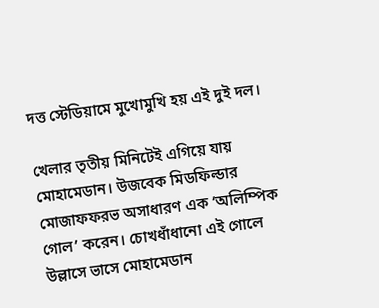দত্ত স্টেডিয়ামে মুখোমুখি হয় এই দুই দল।

খেলার তৃতীয় মিনিটেই এগিয়ে যায় মোহামেডান। উজবেক মিডফিল্ডার মোজাফফরভ অসাধারণ এক ‘অলিম্পিক গোল’ করেন। চোখধাঁধানো এই গোলে উল্লাসে ভাসে মোহামেডান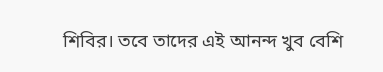শিবির। তবে তাদের এই আনন্দ খুব বেশি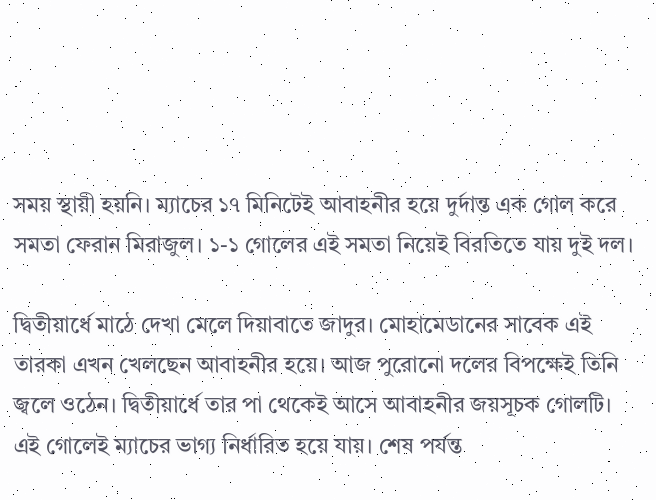সময় স্থায়ী হয়নি। ম্যাচের ১৭ মিনিটেই আবাহনীর হয়ে দুর্দান্ত এক গোল করে সমতা ফেরান মিরাজুল। ১-১ গোলের এই সমতা নিয়েই বিরতিতে যায় দুই দল।

দ্বিতীয়ার্ধে মাঠে দেখা মেলে দিয়াবাতে জাদুর। মোহামেডানের সাবেক এই তারকা এখন খেলছেন আবাহনীর হয়ে। আজ পুরোনো দলের বিপক্ষেই তিনি জ্বলে ওঠেন। দ্বিতীয়ার্ধে তার পা থেকেই আসে আবাহনীর জয়সূচক গোলটি। এই গোলেই ম্যাচের ভাগ্য নির্ধারিত হয়ে যায়। শেষ পর্যন্ত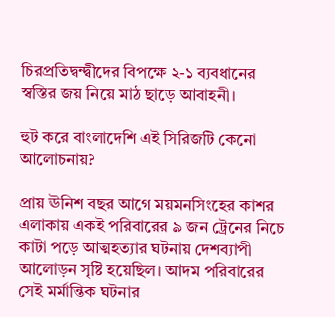চিরপ্রতিদ্বন্দ্বীদের বিপক্ষে ২-১ ব্যবধানের স্বস্তির জয় নিয়ে মাঠ ছাড়ে আবাহনী।

হুট করে বাংলাদেশি এই সিরিজটি কেনো আলোচনায়?

প্রায় ঊনিশ বছর আগে ময়মনসিংহের কাশর এলাকায় একই পরিবারের ৯ জন ট্রেনের নিচে কাটা পড়ে আত্মহত্যার ঘটনায় দেশব্যাপী আলোড়ন সৃষ্টি হয়েছিল। আদম পরিবারের সেই মর্মান্তিক ঘটনার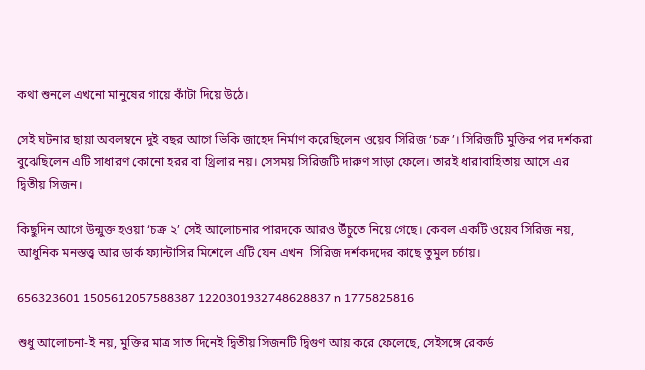কথা শুনলে এখনো মানুষের গায়ে কাঁটা দিয়ে উঠে।

সেই ঘটনার ছায়া অবলম্বনে দুই বছর আগে ভিকি জাহেদ নির্মাণ করেছিলেন ওয়েব সিরিজ ‘চক্র’। সিরিজটি মুক্তির পর দর্শকরা বুঝেছিলেন এটি সাধারণ কোনো হরর বা থ্রিলার নয়। সেসময় সিরিজটি দারুণ সাড়া ফেলে। তারই ধারাবাহিতায় আসে এর দ্বিতীয় সিজন।

কিছুদিন আগে উন্মুক্ত হওয়া ‘চক্র ২’ সেই আলোচনার পারদকে আরও উঁচুতে নিয়ে গেছে। কেবল একটি ওয়েব সিরিজ নয়,  আধুনিক মনস্তত্ত্ব আর ডার্ক ফ্যান্টাসির মিশেলে এটি যেন এখন  সিরিজ দর্শকদদের কাছে তুমুল চর্চায়।

656323601 1505612057588387 1220301932748628837 n 1775825816

শুধু আলোচনা-ই নয়, মুক্তির মাত্র সাত দিনেই দ্বিতীয় সিজনটি দ্বিগুণ আয় করে ফেলেছে, সেইসঙ্গে রেকর্ড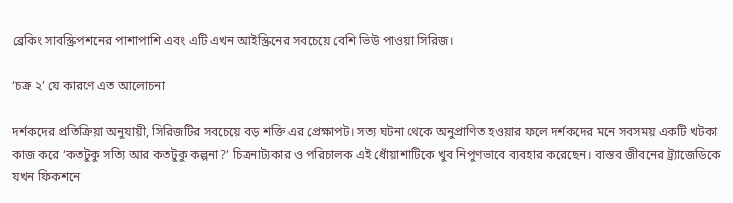ব্রেকিং সাবস্ক্রিপশনের পাশাপাশি এবং এটি এখন আইস্ক্রিনের সবচেয়ে বেশি ভিউ পাওয়া সিরিজ।

‘চক্র ২’ যে কারণে এত আলোচনা

দর্শকদের প্রতিক্রিয়া অনুযায়ী, সিরিজটির সবচেয়ে বড় শক্তি এর প্রেক্ষাপট। সত্য ঘটনা থেকে অনুপ্রাণিত হওয়ার ফলে দর্শকদের মনে সবসময় একটি খটকা কাজ করে ‘কতটুকু সত্যি আর কতটুকু কল্পনা?’ চিত্রনাট্যকার ও পরিচালক এই ধোঁয়াশাটিকে খুব নিপুণভাবে ব্যবহার করেছেন। বাস্তব জীবনের ট্র্যাজেডিকে যখন ফিকশনে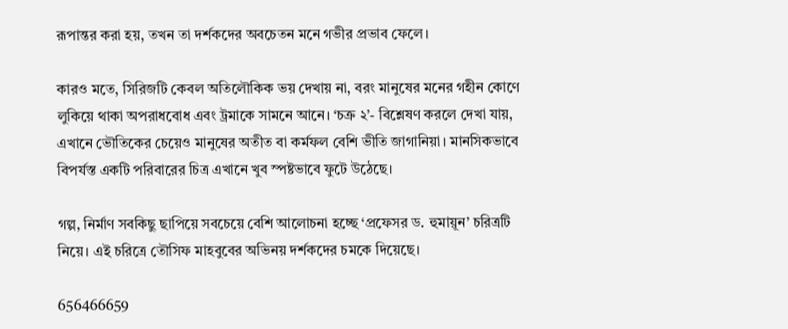রূপান্তর করা হয়, তখন তা দর্শকদের অবচেতন মনে গভীর প্রভাব ফেলে।

কারও মতে, সিরিজটি কেবল অতিলৌকিক ভয় দেখায় না, বরং মানুষের মনের গহীন কোণে লুকিয়ে থাকা অপরাধবোধ এবং ট্রমাকে সামনে আনে। ‘চক্র ২’- বিশ্লেষণ করলে দেখা যায়, এখানে ভৌতিকের চেয়েও মানুষের অতীত বা কর্মফল বেশি ভীতি জাগানিয়া। মানসিকভাবে বিপর্যস্ত একটি পরিবারের চিত্র এখানে খুব স্পষ্টভাবে ফুটে উঠেছে।

গল্প, নির্মাণ সবকিছু ছাপিয়ে সবচেয়ে বেশি আলোচনা হচ্ছে ‘প্রফেসর ড. হুমায়ূন’ চরিত্রটি নিয়ে। এই চরিত্রে তৌসিফ মাহবুবের অভিনয় দর্শকদের চমকে দিয়েছে।

656466659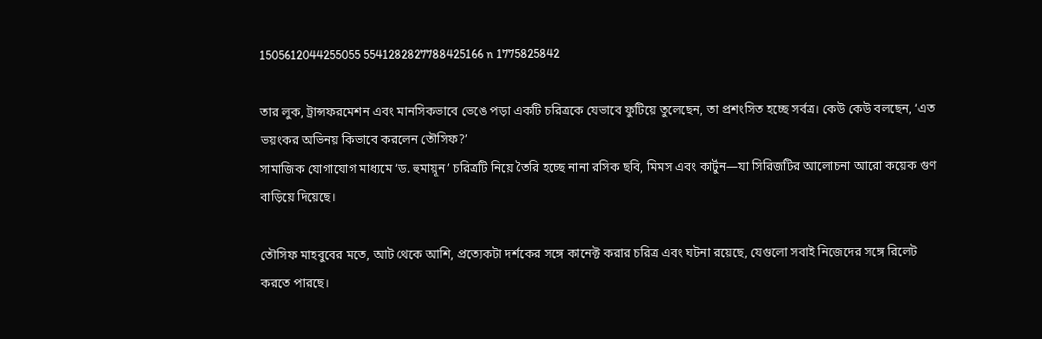1505612044255055 5541282827788425166 n 1775825842

তার লুক, ট্রান্সফরমেশন এবং মানসিকভাবে ভেঙে পড়া একটি চরিত্রকে যেভাবে ফুটিয়ে তুলেছেন, তা প্রশংসিত হচ্ছে সর্বত্র। কেউ কেউ বলছেন, ‘এত ভয়ংকর অভিনয় কিভাবে করলেন তৌসিফ?’
সামাজিক যোগাযোগ মাধ্যমে ‘ড. হুমায়ূন’ চরিত্রটি নিয়ে তৈরি হচ্ছে নানা রসিক ছবি, মিমস এবং কার্টুন—যা সিরিজটির আলোচনা আরো কয়েক গুণ বাড়িয়ে দিয়েছে।

তৌসিফ মাহবুবের মতে, আট থেকে আশি, প্রত্যেকটা দর্শকের সঙ্গে কানেক্ট করার চরিত্র এবং ঘটনা রয়েছে, যেগুলো সবাই নিজেদের সঙ্গে রিলেট করতে পারছে।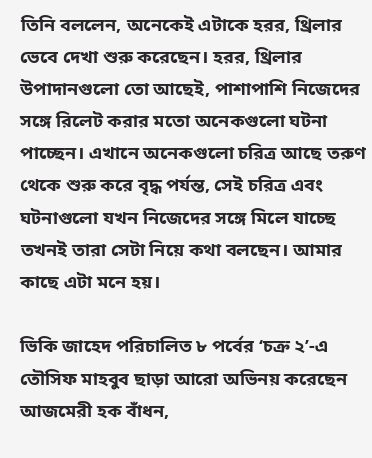তিনি বললেন, অনেকেই এটাকে হরর, থ্রিলার ভেবে দেখা শুরু করেছেন। হরর, থ্রিলার উপাদানগুলো তো আছেই, পাশাপাশি নিজেদের সঙ্গে রিলেট করার মতো অনেকগুলো ঘটনা পাচ্ছেন। এখানে অনেকগুলো চরিত্র আছে তরুণ থেকে শুরু করে বৃদ্ধ পর্যন্ত, সেই চরিত্র এবং ঘটনাগুলো যখন নিজেদের সঙ্গে মিলে যাচ্ছে তখনই তারা সেটা নিয়ে কথা বলছেন। আমার কাছে এটা মনে হয়।

ভিকি জাহেদ পরিচালিত ৮ পর্বের ‘চক্র ২’-এ তৌসিফ মাহবুব ছাড়া আরো অভিনয় করেছেন আজমেরী হক বাঁধন,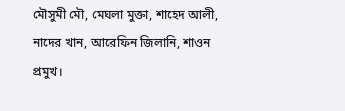মৌসুমী মৌ, মেঘলা মুক্তা, শাহেদ আলী, নাদের খান, আরেফিন জিলানি, শাওন প্রমুখ।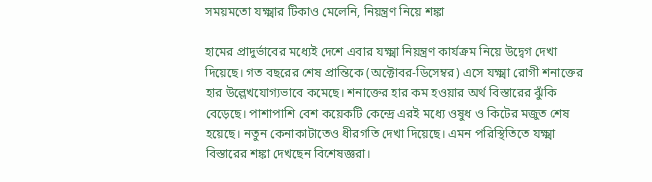সময়মতো যক্ষ্মার টিকাও মেলেনি, নিয়ন্ত্রণ নিয়ে শঙ্কা

হামের প্রাদুর্ভাবের মধ্যেই দেশে এবার যক্ষ্মা নিয়ন্ত্রণ কার্যক্রম নিয়ে উদ্বেগ দেখা দিয়েছে। গত বছরের শেষ প্রান্তিকে (অক্টোবর-ডিসেম্বর) এসে যক্ষ্মা রোগী শনাক্তের হার উল্লেখযোগ্যভাবে কমেছে। শনাক্তের হার কম হওয়ার অর্থ বিস্তারের ঝুঁকি বেড়েছে। পাশাপাশি বেশ কয়েকটি কেন্দ্রে এরই মধ্যে ওষুধ ও কিটের মজুত শেষ হয়েছে। নতুন কেনাকাটাতেও ধীরগতি দেখা দিয়েছে। এমন পরিস্থিতিতে যক্ষ্মা বিস্তারের শঙ্কা দেখছেন বিশেষজ্ঞরা।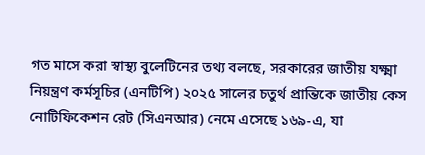গত মাসে করা স্বাস্থ্য বুলেটিনের তথ্য বলছে, সরকারের জাতীয় যক্ষ্মা নিয়ন্ত্রণ কর্মসূচির (এনটিপি) ২০২৫ সালের চতুর্থ প্রান্তিকে জাতীয় কেস নোটিফিকেশন রেট (সিএনআর) নেমে এসেছে ১৬৯-এ, যা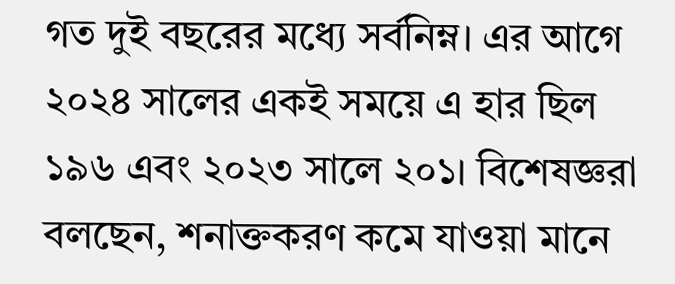গত দুই বছরের মধ্যে সর্বনিম্ন। এর আগে ২০২৪ সালের একই সময়ে এ হার ছিল ১৯৬ এবং ২০২৩ সালে ২০১। বিশেষজ্ঞরা বলছেন, শনাক্তকরণ কমে যাওয়া মানে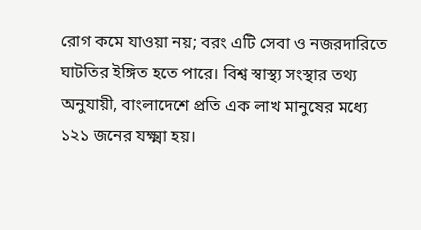রোগ কমে যাওয়া নয়; বরং এটি সেবা ও নজরদারিতে ঘাটতির ইঙ্গিত হতে পারে। বিশ্ব স্বাস্থ্য সংস্থার তথ্য অনুযায়ী, বাংলাদেশে প্রতি এক লাখ মানুষের মধ্যে ১২১ জনের যক্ষ্মা হয়।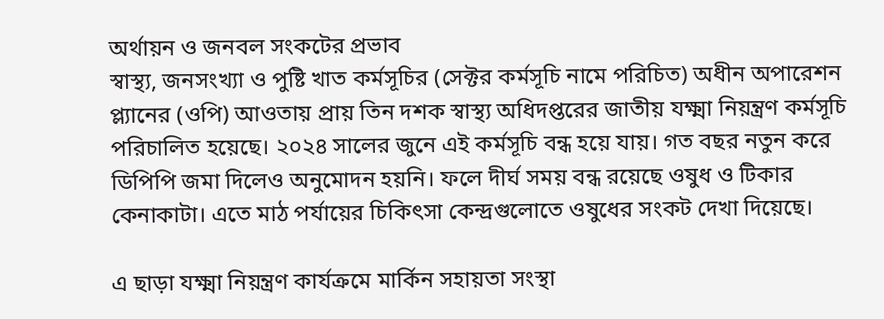অর্থায়ন ও জনবল সংকটের প্রভাব
স্বাস্থ্য, জনসংখ্যা ও পুষ্টি খাত কর্মসূচির (সেক্টর কর্মসূচি নামে পরিচিত) অধীন অপারেশন প্ল্যানের (ওপি) আওতায় প্রায় তিন দশক স্বাস্থ্য অধিদপ্তরের জাতীয় যক্ষ্মা নিয়ন্ত্রণ কর্মসূচি পরিচালিত হয়েছে। ২০২৪ সালের জুনে এই কর্মসূচি বন্ধ হয়ে যায়। গত বছর নতুন করে ডিপিপি জমা দিলেও অনুমোদন হয়নি। ফলে দীর্ঘ সময় বন্ধ রয়েছে ওষুধ ও টিকার কেনাকাটা। এতে মাঠ পর্যায়ের চিকিৎসা কেন্দ্রগুলোতে ওষুধের সংকট দেখা দিয়েছে।

এ ছাড়া যক্ষ্মা নিয়ন্ত্রণ কার্যক্রমে মার্কিন সহায়তা সংস্থা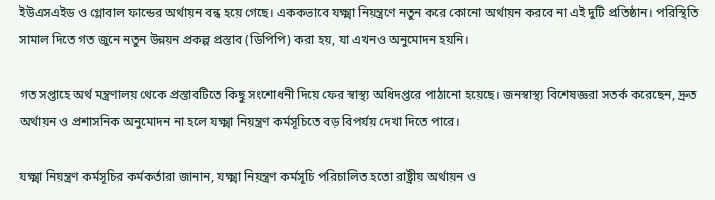ইউএসএইড ও গ্লোবাল ফান্ডের অর্থায়ন বন্ধ হয়ে গেছে। এককভাবে যক্ষ্মা নিয়ন্ত্রণে নতুন করে কোনো অর্থায়ন করবে না এই দুটি প্রতিষ্ঠান। পরিস্থিতি সামাল দিতে গত জুনে নতুন উন্নয়ন প্রকল্প প্রস্তাব (ডিপিপি) করা হয়, যা এখনও অনুমোদন হয়নি।

গত সপ্তাহে অর্থ মন্ত্রণালয় থেকে প্রস্তাবটিতে কিছু সংশোধনী দিয়ে ফের স্বাস্থ্য অধিদপ্তরে পাঠানো হয়েছে। জনস্বাস্থ্য বিশেষজ্ঞরা সতর্ক করেছেন, দ্রুত অর্থায়ন ও প্রশাসনিক অনুমোদন না হলে যক্ষ্মা নিয়ন্ত্রণ কর্মসূচিতে বড় বিপর্যয় দেখা দিতে পারে।

যক্ষ্মা নিয়ন্ত্রণ কর্মসূচির কর্মকর্তারা জানান, যক্ষ্মা নিয়ন্ত্রণ কর্মসূচি পরিচালিত হতো রাষ্ট্রীয় অর্থায়ন ও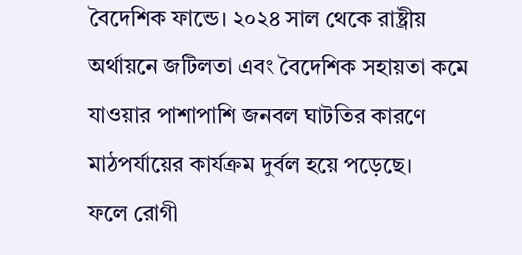বৈদেশিক ফান্ডে। ২০২৪ সাল থেকে রাষ্ট্রীয় অর্থায়নে জটিলতা এবং বৈদেশিক সহায়তা কমে যাওয়ার পাশাপাশি জনবল ঘাটতির কারণে মাঠপর্যায়ের কার্যক্রম দুর্বল হয়ে পড়েছে।
ফলে রোগী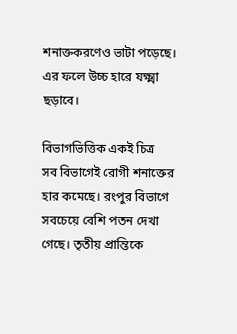শনাক্তকরণেও ভাটা পড়েছে। এর ফলে উচ্চ হারে যক্ষ্মা ছড়াবে।

বিভাগভিত্তিক একই চিত্র
সব বিভাগেই রোগী শনাক্তের হার কমেছে। রংপুর বিভাগে সবচেয়ে বেশি পতন দেখা গেছে। তৃতীয় প্রান্তিকে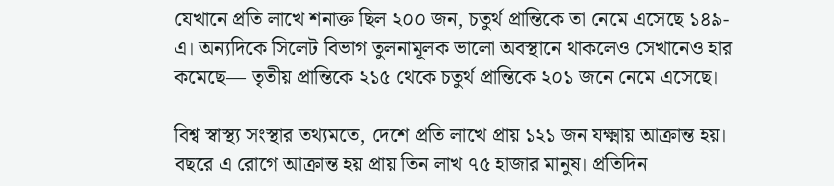যেখানে প্রতি লাখে শনাক্ত ছিল ২০০ জন, চতুর্থ প্রান্তিকে তা নেমে এসেছে ১৪৯-এ। অন্যদিকে সিলেট বিভাগ তুলনামূলক ভালো অবস্থানে থাকলেও সেখানেও হার কমেছে— তৃতীয় প্রান্তিকে ২১৫ থেকে চতুর্থ প্রান্তিকে ২০১ জনে নেমে এসেছে।

বিশ্ব স্বাস্থ্য সংস্থার তথ্যমতে, দেশে প্রতি লাখে প্রায় ১২১ জন যক্ষ্মায় আক্রান্ত হয়। বছরে এ রোগে আক্রান্ত হয় প্রায় তিন লাখ ৭৫ হাজার মানুষ। প্রতিদিন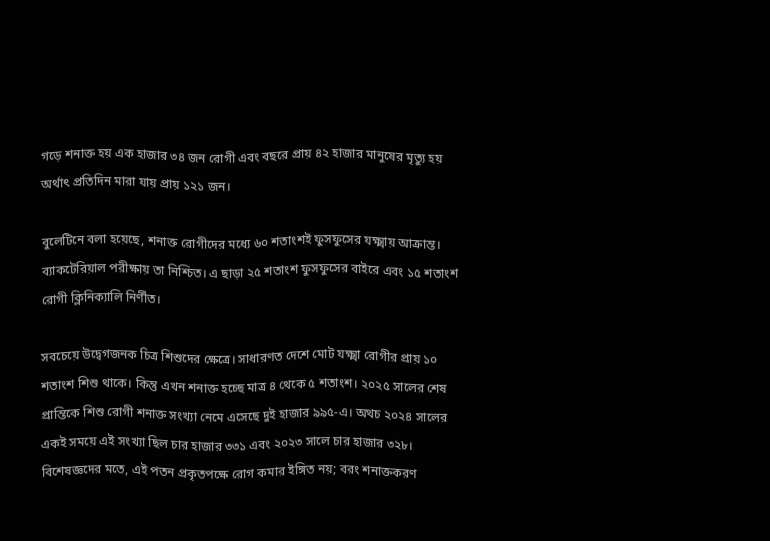গড়ে শনাক্ত হয় এক হাজার ৩৪ জন রোগী এবং বছরে প্রায় ৪২ হাজার মানুষের মৃত্যু হয় অর্থাৎ প্রতিদিন মারা যায় প্রায় ১২১ জন।

বুলেটিনে বলা হয়েছে, শনাক্ত রোগীদের মধ্যে ৬০ শতাংশই ফুসফুসের যক্ষ্মায় আক্রান্ত। ব্যাকটেরিয়াল পরীক্ষায় তা নিশ্চিত। এ ছাড়া ২৫ শতাংশ ফুসফুসের বাইরে এবং ১৫ শতাংশ রোগী ক্লিনিক্যালি নির্ণীত।

সবচেয়ে উদ্বেগজনক চিত্র শিশুদের ক্ষেত্রে। সাধারণত দেশে মোট যক্ষ্মা রোগীর প্রায় ১০ শতাংশ শিশু থাকে। কিন্তু এখন শনাক্ত হচ্ছে মাত্র ৪ থেকে ৫ শতাংশ। ২০২৫ সালের শেষ প্রান্তিকে শিশু রোগী শনাক্ত সংখ্যা নেমে এসেছে দুই হাজার ৯৯৫-এ। অথচ ২০২৪ সালের একই সময়ে এই সংখ্যা ছিল চার হাজার ৩৩১ এবং ২০২৩ সালে চার হাজার ৩২৮। বিশেষজ্ঞদের মতে, এই পতন প্রকৃতপক্ষে রোগ কমার ইঙ্গিত নয়; বরং শনাক্তকরণ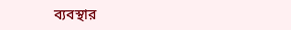ব্যবস্থার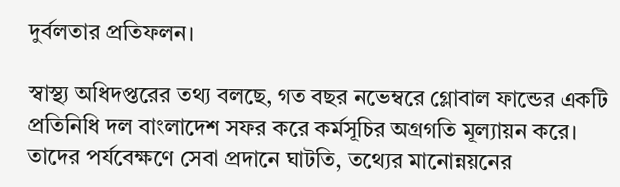দুর্বলতার প্রতিফলন।

স্বাস্থ্য অধিদপ্তরের তথ্য বলছে, গত বছর নভেম্বরে গ্লোবাল ফান্ডের একটি প্রতিনিধি দল বাংলাদেশ সফর করে কর্মসূচির অগ্রগতি মূল্যায়ন করে। তাদের পর্যবেক্ষণে সেবা প্রদানে ঘাটতি, তথ্যের মানোন্নয়নের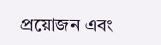প্রয়োজন এবং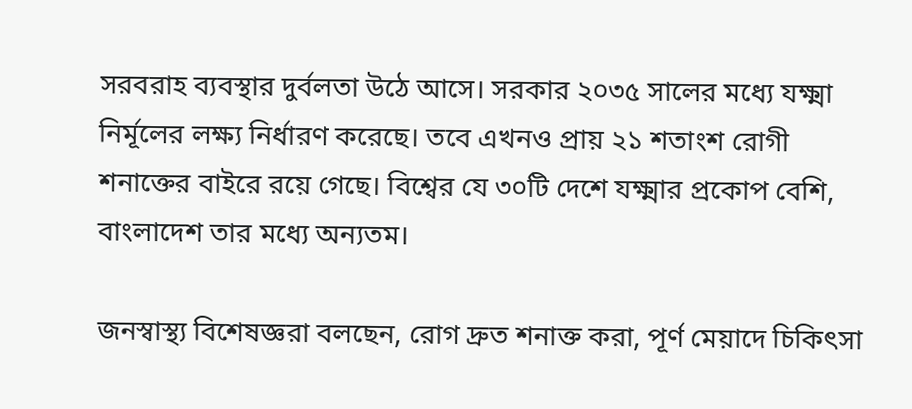সরবরাহ ব্যবস্থার দুর্বলতা উঠে আসে। সরকার ২০৩৫ সালের মধ্যে যক্ষ্মা নির্মূলের লক্ষ্য নির্ধারণ করেছে। তবে এখনও প্রায় ২১ শতাংশ রোগী শনাক্তের বাইরে রয়ে গেছে। বিশ্বের যে ৩০টি দেশে যক্ষ্মার প্রকোপ বেশি, বাংলাদেশ তার মধ্যে অন্যতম।

জনস্বাস্থ্য বিশেষজ্ঞরা বলছেন, রোগ দ্রুত শনাক্ত করা, পূর্ণ মেয়াদে চিকিৎসা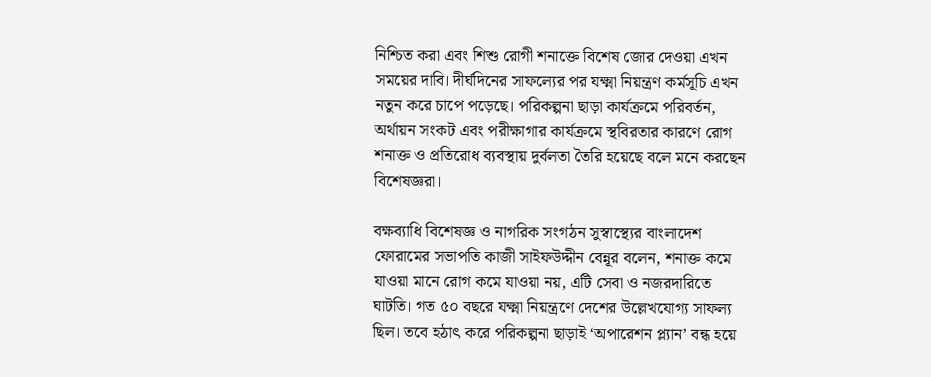নিশ্চিত করা এবং শিশু রোগী শনাক্তে বিশেষ জোর দেওয়া এখন সময়ের দাবি। দীর্ঘদিনের সাফল্যের পর যক্ষ্মা নিয়ন্ত্রণ কর্মসূচি এখন নতুন করে চাপে পড়েছে। পরিকল্পনা ছাড়া কার্যক্রমে পরিবর্তন, অর্থায়ন সংকট এবং পরীক্ষাগার কার্যক্রমে স্থবিরতার কারণে রোগ শনাক্ত ও প্রতিরোধ ব্যবস্থায় দুর্বলতা তৈরি হয়েছে বলে মনে করছেন বিশেষজ্ঞরা।

বক্ষব্যাধি বিশেষজ্ঞ ও নাগরিক সংগঠন সুস্বাস্থ্যের বাংলাদেশ ফোরামের সভাপতি কাজী সাইফউদ্দীন বেন্নূর বলেন, শনাক্ত কমে যাওয়া মানে রোগ কমে যাওয়া নয়, এটি সেবা ও নজরদারিতে ঘাটতি। গত ৫০ বছরে যক্ষ্মা নিয়ন্ত্রণে দেশের উল্লেখযোগ্য সাফল্য ছিল। তবে হঠাৎ করে পরিকল্পনা ছাড়াই ‘অপারেশন প্ল্যান’ বন্ধ হয়ে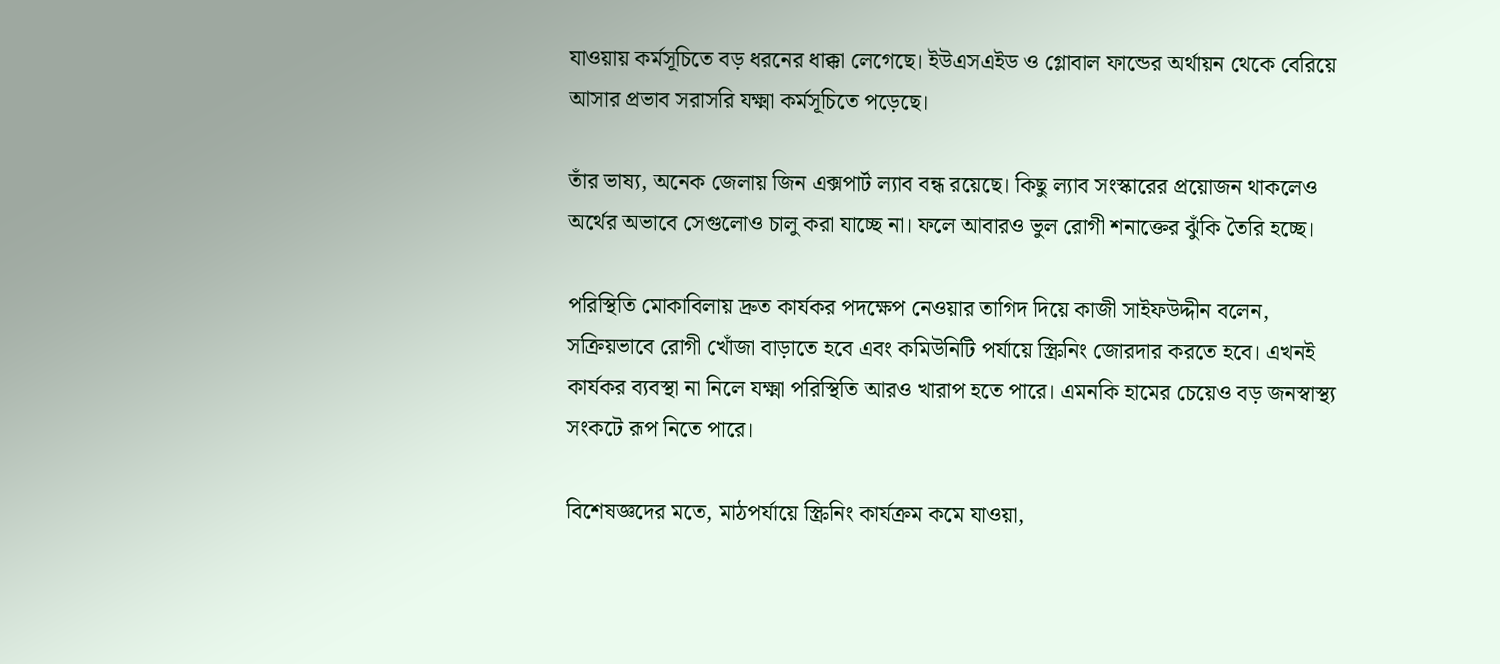যাওয়ায় কর্মসূচিতে বড় ধরনের ধাক্কা লেগেছে। ইউএসএইড ও গ্লোবাল ফান্ডের অর্থায়ন থেকে বেরিয়ে আসার প্রভাব সরাসরি যক্ষ্মা কর্মসূচিতে পড়েছে।

তাঁর ভাষ্য, অনেক জেলায় জিন এক্সপার্ট ল্যাব বন্ধ রয়েছে। কিছু ল্যাব সংস্কারের প্রয়োজন থাকলেও অর্থের অভাবে সেগুলোও চালু করা যাচ্ছে না। ফলে আবারও ভুল রোগী শনাক্তের ঝুঁকি তৈরি হচ্ছে।

পরিস্থিতি মোকাবিলায় দ্রুত কার্যকর পদক্ষেপ নেওয়ার তাগিদ দিয়ে কাজী সাইফউদ্দীন বলেন, সক্রিয়ভাবে রোগী খোঁজা বাড়াতে হবে এবং কমিউনিটি পর্যায়ে স্ক্রিনিং জোরদার করতে হবে। এখনই কার্যকর ব্যবস্থা না নিলে যক্ষ্মা পরিস্থিতি আরও খারাপ হতে পারে। এমনকি হামের চেয়েও বড় জনস্বাস্থ্য সংকটে রূপ নিতে পারে।

বিশেষজ্ঞদের মতে, মাঠপর্যায়ে স্ক্রিনিং কার্যক্রম কমে যাওয়া,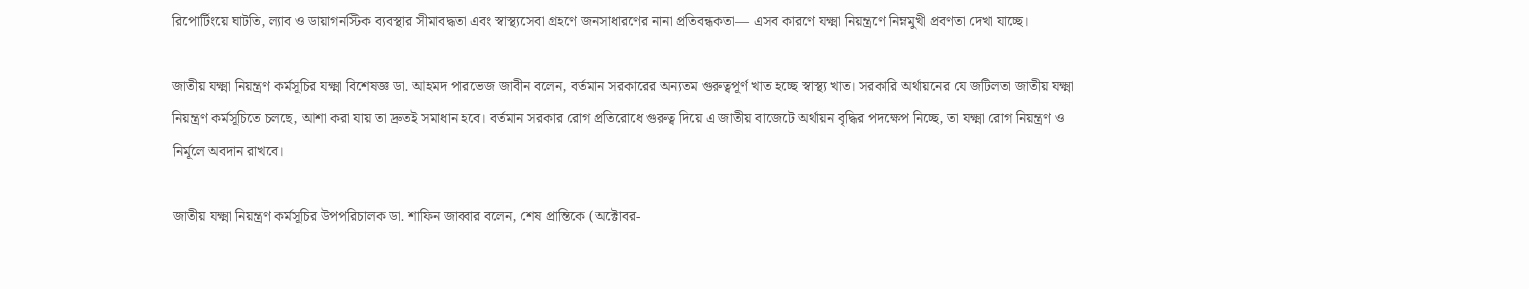রিপোর্টিংয়ে ঘাটতি, ল্যাব ও ডায়াগনস্টিক ব্যবস্থার সীমাবদ্ধতা এবং স্বাস্থ্যসেবা গ্রহণে জনসাধারণের নানা প্রতিবন্ধকতা— এসব কারণে যক্ষ্মা নিয়ন্ত্রণে নিম্নমুখী প্রবণতা দেখা যাচ্ছে।

জাতীয় যক্ষ্মা নিয়ন্ত্রণ কর্মসূচির যক্ষ্মা বিশেষজ্ঞ ডা. আহমদ পারভেজ জাবীন বলেন, বর্তমান সরকারের অন্যতম গুরুত্বপূর্ণ খাত হচ্ছে স্বাস্থ্য খাত। সরকারি অর্থায়নের যে জটিলতা জাতীয় যক্ষ্মা নিয়ন্ত্রণ কর্মসূচিতে চলছে, আশা করা যায় তা দ্রুতই সমাধান হবে। বর্তমান সরকার রোগ প্রতিরোধে গুরুত্ব দিয়ে এ জাতীয় বাজেটে অর্থায়ন বৃদ্ধির পদক্ষেপ নিচ্ছে, তা যক্ষ্মা রোগ নিয়ন্ত্রণ ও নির্মূলে অবদান রাখবে।

জাতীয় যক্ষ্মা নিয়ন্ত্রণ কর্মসূচির উপপরিচালক ডা. শাফিন জাব্বার বলেন, শেষ প্রান্তিকে (অক্টোবর-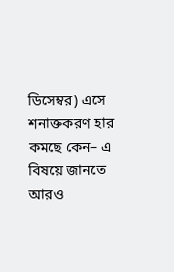ডিসেম্বর) এসে শনাক্তকরণ হার কমছে কেন– এ বিষয়ে জানতে আরও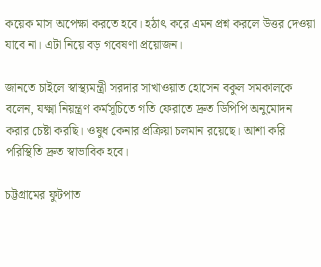কয়েক মাস অপেক্ষা করতে হবে। হঠাৎ করে এমন প্রশ্ন করলে উত্তর দেওয়া যাবে না। এটা নিয়ে বড় গবেষণা প্রয়োজন।

জানতে চাইলে স্বাস্থ্যমন্ত্রী সরদার সাখাওয়াত হোসেন বকুল সমকালকে বলেন, যক্ষ্মা নিয়ন্ত্রণ কর্মসূচিতে গতি ফেরাতে দ্রুত ডিপিপি অনুমোদন করার চেষ্টা করছি। ওষুধ কেনার প্রক্রিয়া চলমান রয়েছে। আশা করি পরিস্থিতি দ্রুত স্বাভাবিক হবে।

চট্টগ্রামের ফুটপাত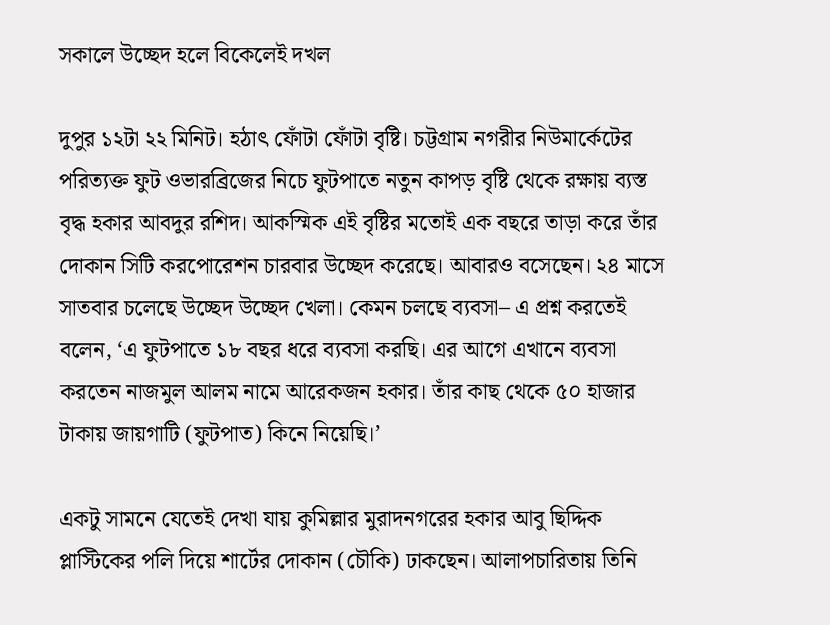সকালে উচ্ছেদ হলে বিকেলেই দখল

দুপুর ১২টা ২২ মিনিট। হঠাৎ ফোঁটা ফোঁটা বৃষ্টি। চট্টগ্রাম নগরীর নিউমার্কেটের পরিত্যক্ত ফুট ওভারব্রিজের নিচে ফুটপাতে নতুন কাপড় বৃষ্টি থেকে রক্ষায় ব্যস্ত বৃদ্ধ হকার আবদুর রশিদ। আকস্মিক এই বৃষ্টির মতোই এক বছরে তাড়া করে তাঁর দোকান সিটি করপোরেশন চারবার উচ্ছেদ করেছে। আবারও বসেছেন। ২৪ মাসে সাতবার চলেছে উচ্ছেদ উচ্ছেদ খেলা। কেমন চলছে ব্যবসা– এ প্রশ্ন করতেই বলেন, ‘এ ফুটপাতে ১৮ বছর ধরে ব্যবসা করছি। এর আগে এখানে ব্যবসা করতেন নাজমুল আলম নামে আরেকজন হকার। তাঁর কাছ থেকে ৫০ হাজার টাকায় জায়গাটি (ফুটপাত) কিনে নিয়েছি।’

একটু সামনে যেতেই দেখা যায় কুমিল্লার মুরাদনগরের হকার আবু ছিদ্দিক প্লাস্টিকের পলি দিয়ে শার্টের দোকান (চৌকি) ঢাকছেন। আলাপচারিতায় তিনি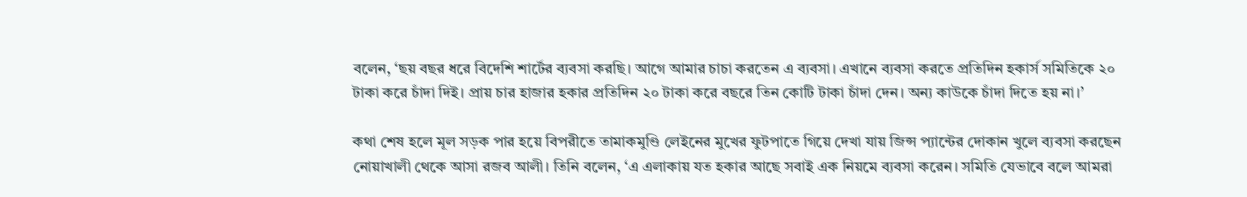বলেন, ‘ছয় বছর ধরে বিদেশি শার্টের ব্যবসা করছি। আগে আমার চাচা করতেন এ ব্যবসা। এখানে ব্যবসা করতে প্রতিদিন হকার্স সমিতিকে ২০ টাকা করে চাঁদা দিই। প্রায় চার হাজার হকার প্রতিদিন ২০ টাকা করে বছরে তিন কোটি টাকা চাঁদা দেন। অন্য কাউকে চাঁদা দিতে হয় না।’

কথা শেষ হলে মূল সড়ক পার হয়ে বিপরীতে তামাকমুণ্ডি লেইনের মুখের ফুটপাতে গিয়ে দেখা যায় জিন্স প্যান্টের দোকান খুলে ব্যবসা করছেন নোয়াখালী থেকে আসা রজব আলী। তিনি বলেন, ‘এ এলাকায় যত হকার আছে সবাই এক নিয়মে ব্যবসা করেন। সমিতি যেভাবে বলে আমরা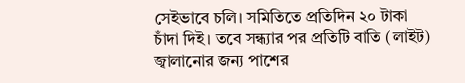সেইভাবে চলি। সমিতিতে প্রতিদিন ২০ টাকা চাঁদা দিই। তবে সন্ধ্যার পর প্রতিটি বাতি (লাইট) জ্বালানোর জন্য পাশের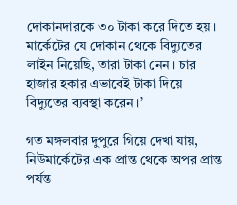দোকানদারকে ৩০ টাকা করে দিতে হয়। মার্কেটের যে দোকান থেকে বিদ্যুতের লাইন নিয়েছি, তারা টাকা নেন। চার হাজার হকার এভাবেই টাকা দিয়ে বিদ্যুতের ব্যবস্থা করেন।’

গত মঙ্গলবার দুপুরে গিয়ে দেখা যায়, নিউমার্কেটের এক প্রান্ত থেকে অপর প্রান্ত পর্যন্ত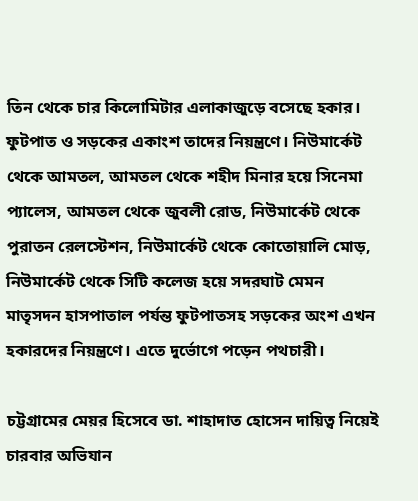তিন থেকে চার কিলোমিটার এলাকাজুড়ে বসেছে হকার। ফুটপাত ও সড়কের একাংশ তাদের নিয়ন্ত্রণে। নিউমার্কেট থেকে আমতল, আমতল থেকে শহীদ মিনার হয়ে সিনেমা প্যালেস, আমতল থেকে জুবলী রোড, নিউমার্কেট থেকে পুরাতন রেলস্টেশন, নিউমার্কেট থেকে কোতোয়ালি মোড়, নিউমার্কেট থেকে সিটি কলেজ হয়ে সদরঘাট মেমন মাতৃসদন হাসপাতাল পর্যন্ত ফুটপাতসহ সড়কের অংশ এখন হকারদের নিয়ন্ত্রণে। এতে দুর্ভোগে পড়েন পথচারী।

চট্টগ্রামের মেয়র হিসেবে ডা. শাহাদাত হোসেন দায়িত্ব নিয়েই চারবার অভিযান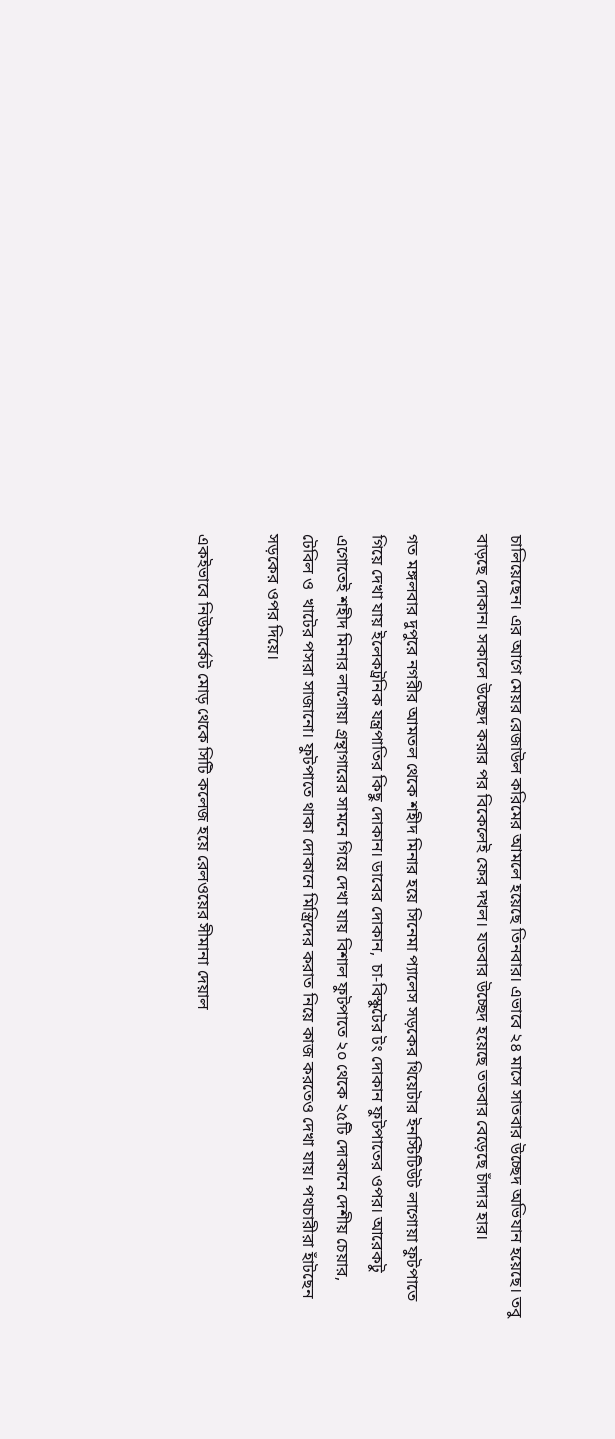চালিয়েছেন। এর আগে মেয়র রেজাউল করিমের আমলে হয়েছে তিনবার। এভাবে ২৪ মাসে সাতবার উচ্ছেদ অভিযান হয়েছে। তবু বাড়ছে দোকান। সকালে উচ্ছেদ করার পর বিকেলেই ফের দখল। যতবার উচ্ছেদ হয়েছে ততবার বেড়েছে চাঁদার হার।

গত মঙ্গলবার দুপুরে নগরীর আমতল থেকে শহীদ মিনার হয়ে সিনেমা প্যালেস সড়কের থিয়েটার ইনস্টিটিউট লাগোয়া ফুটপাতে গিয়ে দেখা যায় ইলেকট্রনিক যন্ত্রপাতির কিছু দোকান। ডাবের দোকান,  চা-বিস্কুটের টং দোকান ফুটপাতের ওপর। আরেকটু এগোতেই শহীদ মিনার লাগোয়া গ্রন্থাগারের সামনে গিয়ে দেখা যায় বিশাল ফুটপাতে ২০ থেকে ২৫টি দোকানে দেশীয় চেয়ার, টেবিল ও  খাটের পসরা সাজানো। ফুটপাতে থাকা দোকানে মিস্ত্রিদের করাত নিয়ে কাজ করতেও দেখা যায়। পথচারীরা হাঁটছেন সড়কের ওপর দিয়ে।

একইভাবে নিউমার্কেট মোড় থেকে সিটি কলেজ হয়ে রেলওয়ের সীমানা দেয়াল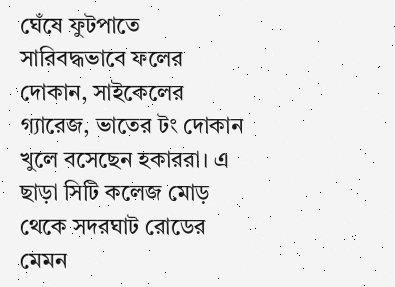ঘেঁষে ফুটপাতে সারিবদ্ধভাবে ফলের দোকান, সাইকেলের গ্যারেজ, ভাতের টং দোকান খুলে বসেছেন হকাররা। এ ছাড়া সিটি কলেজ মোড় থেকে সদরঘাট রোডের মেমন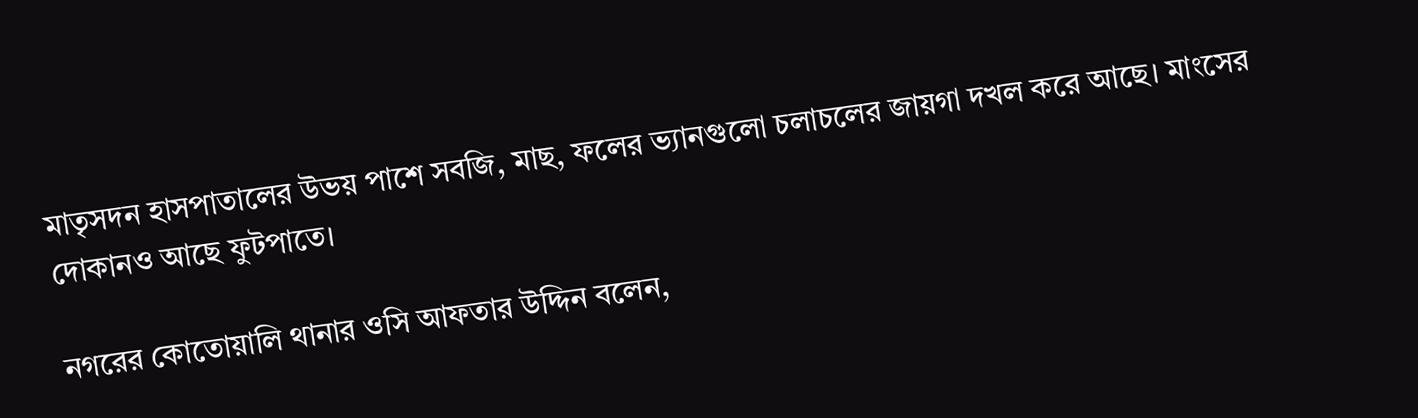মাতৃসদন হাসপাতালের উভয় পাশে সবজি, মাছ, ফলের ভ্যানগুলো চলাচলের জায়গা দখল করে আছে। মাংসের দোকানও আছে ফুটপাতে।

নগরের কোতোয়ালি থানার ওসি আফতার উদ্দিন বলেন,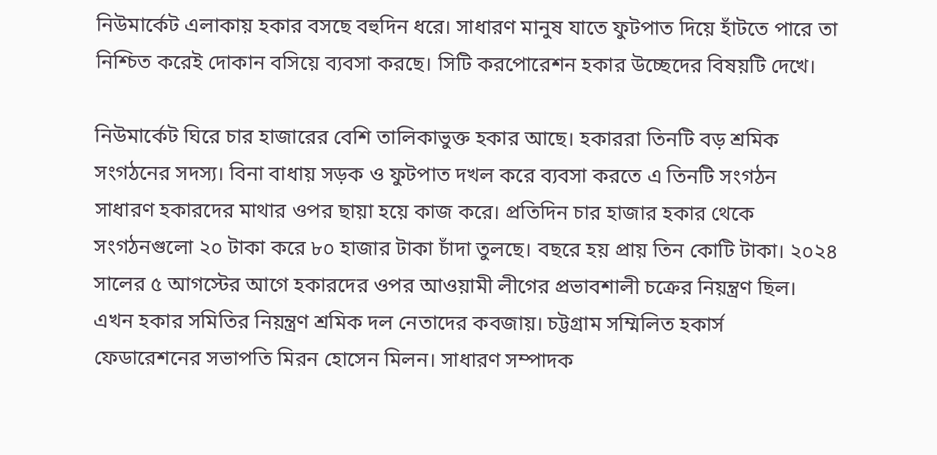নিউমার্কেট এলাকায় হকার বসছে বহুদিন ধরে। সাধারণ মানুষ যাতে ফুটপাত দিয়ে হাঁটতে পারে তা নিশ্চিত করেই দোকান বসিয়ে ব্যবসা করছে। সিটি করপোরেশন হকার উচ্ছেদের বিষয়টি দেখে।

নিউমার্কেট ঘিরে চার হাজারের বেশি তালিকাভুক্ত হকার আছে। হকাররা তিনটি বড় শ্রমিক সংগঠনের সদস্য। বিনা বাধায় সড়ক ও ফুটপাত দখল করে ব্যবসা করতে এ তিনটি সংগঠন সাধারণ হকারদের মাথার ওপর ছায়া হয়ে কাজ করে। প্রতিদিন চার হাজার হকার থেকে সংগঠনগুলো ২০ টাকা করে ৮০ হাজার টাকা চাঁদা তুলছে। বছরে হয় প্রায় তিন কোটি টাকা। ২০২৪ সালের ৫ আগস্টের আগে হকারদের ওপর আওয়ামী লীগের প্রভাবশালী চক্রের নিয়ন্ত্রণ ছিল। এখন হকার সমিতির নিয়ন্ত্রণ শ্রমিক দল নেতাদের কবজায়। চট্টগ্রাম সম্মিলিত হকার্স ফেডারেশনের সভাপতি মিরন হোসেন মিলন। সাধারণ সম্পাদক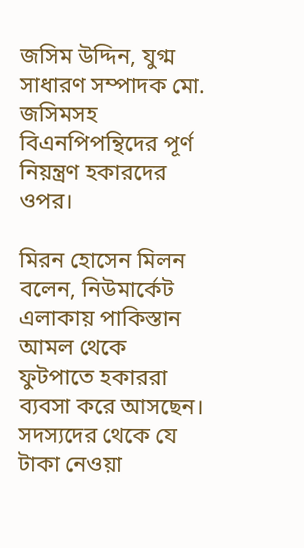জসিম উদ্দিন, যুগ্ম সাধারণ সম্পাদক মো. জসিমসহ বিএনপিপন্থিদের পূর্ণ নিয়ন্ত্রণ হকারদের ওপর।

মিরন হোসেন মিলন বলেন, নিউমার্কেট এলাকায় পাকিস্তান আমল থেকে ফুটপাতে হকাররা ব্যবসা করে আসছেন। সদস্যদের থেকে যে টাকা নেওয়া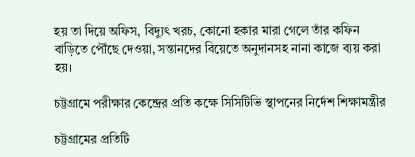হয় তা দিয়ে অফিস, বিদ্যুৎ খরচ, কোনো হকার মারা গেলে তাঁর কফিন বাড়িতে পৌঁছে দেওয়া, সন্তানদের বিয়েতে অনুদানসহ নানা কাজে ব্যয় করা হয়।

চট্টগ্রামে পরীক্ষার কেন্দ্রের প্রতি কক্ষে সিসিটিভি স্থাপনের নির্দেশ শিক্ষামন্ত্রীর

চট্টগ্রামের প্রতিটি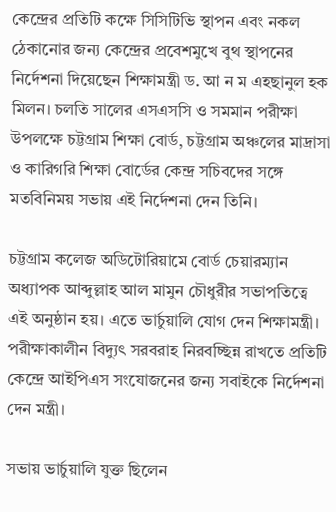কেন্দ্রের প্রতিটি কক্ষে সিসিটিভি স্থাপন এবং নকল ঠেকানোর জন্য কেন্দ্রের প্রবেশমুখে বুথ স্থাপনের নির্দেশনা দিয়েছেন শিক্ষামন্ত্রী ড. আ ন ম এহছানুল হক মিলন। চলতি সালের এসএসসি ও সমমান পরীক্ষা উপলক্ষে চট্টগ্রাম শিক্ষা বোর্ড, চট্টগ্রাম অঞ্চলের মাদ্রাসা ও কারিগরি শিক্ষা বোর্ডের কেন্দ্র সচিবদের সঙ্গে মতবিনিময় সভায় এই নির্দেশনা দেন তিনি।

চট্টগ্রাম কলেজ অডিটোরিয়ামে বোর্ড চেয়ারম্যান অধ্যাপক আব্দুল্লাহ আল মামুন চৌধুরীর সভাপতিত্বে এই অনুষ্ঠান হয়। এতে ভার্চুয়ালি যোগ দেন শিক্ষামন্ত্রী। পরীক্ষাকালীন বিদ্যুৎ সরবরাহ নিরবচ্ছিন্ন রাখতে প্রতিটি কেন্দ্রে আইপিএস সংযোজনের জন্য সবাইকে নির্দেশনা দেন মন্ত্রী।

সভায় ভার্চুয়ালি যুক্ত ছিলেন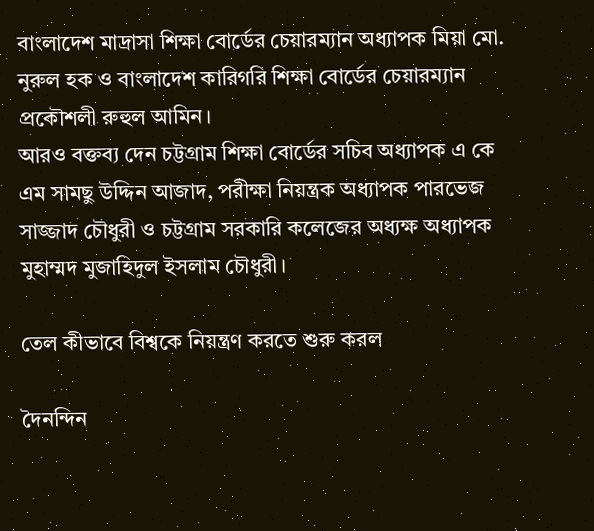বাংলাদেশ মাদ্রাসা শিক্ষা বোর্ডের চেয়ারম্যান অধ্যাপক মিয়া মো. নুরুল হক ও বাংলাদেশ কারিগরি শিক্ষা বোর্ডের চেয়ারম্যান প্রকৌশলী রুহুল আমিন।
আরও বক্তব্য দেন চট্টগ্রাম শিক্ষা বোর্ডের সচিব অধ্যাপক এ কে এম সামছু উদ্দিন আজাদ, পরীক্ষা নিয়ন্ত্রক অধ্যাপক পারভেজ সাজ্জাদ চৌধুরী ও চট্টগ্রাম সরকারি কলেজের অধ্যক্ষ অধ্যাপক মুহাম্মদ মুজাহিদুল ইসলাম চৌধুরী।

তেল কীভাবে বিশ্বকে নিয়ন্ত্রণ করতে শুরু করল

দৈনন্দিন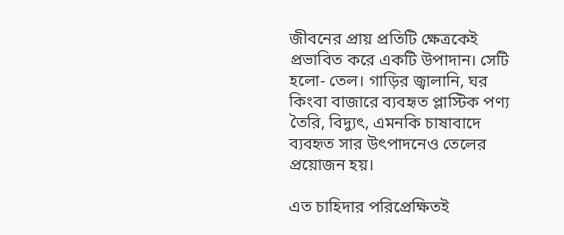জীবনের প্রায় প্রতিটি ক্ষেত্রকেই প্রভাবিত করে একটি উপাদান। সেটি হলো- তেল। গাড়ির জ্বালানি, ঘর কিংবা বাজারে ব্যবহৃত প্লাস্টিক পণ্য তৈরি, বিদ্যুৎ, এমনকি চাষাবাদে ব্যবহৃত সার উৎপাদনেও তেলের প্রয়োজন হয়।

এত চাহিদার পরিপ্রেক্ষিতই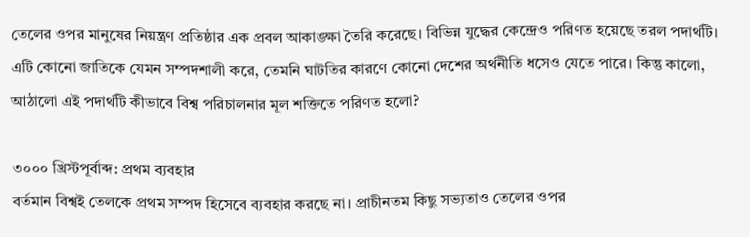তেলের ওপর মানুষের নিয়ন্ত্রণ প্রতিষ্ঠার এক প্রবল আকাঙ্ক্ষা তৈরি করেছে। বিভিন্ন যুদ্ধের কেন্দ্রেও পরিণত হয়েছে তরল পদার্থটি। এটি কোনো জাতিকে যেমন সম্পদশালী করে, তেমনি ঘাটতির কারণে কোনো দেশের অর্থনীতি ধসেও যেতে পারে। কিন্তু কালো, আঠালো এই পদার্থটি কীভাবে বিশ্ব পরিচালনার মূল শক্তিতে পরিণত হলো?

৩০০০ খ্রিস্টপূর্বাব্দ: প্রথম ব্যবহার
বর্তমান বিশ্বই তেলকে প্রথম সম্পদ হিসেবে ব্যবহার করছে না। প্রাচীনতম কিছু সভ্যতাও তেলের ওপর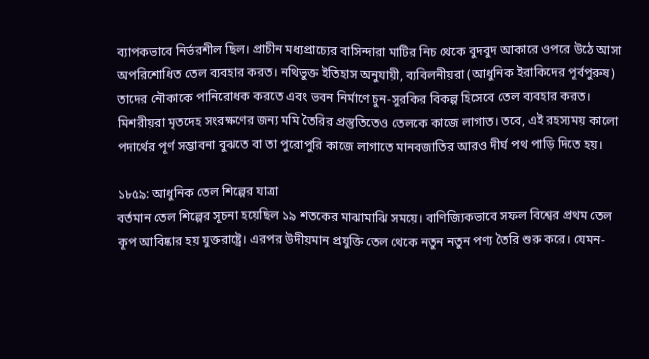ব্যাপকভাবে নির্ভরশীল ছিল। প্রাচীন মধ্যপ্রাচ্যের বাসিন্দারা মাটির নিচ থেকে বুদবুদ আকারে ওপরে উঠে আসা অপরিশোধিত তেল ব্যবহার করত। নথিভুক্ত ইতিহাস অনুযায়ী, ব্যবিলনীয়রা (আধুনিক ইরাকিদের পূর্বপুরুষ) তাদের নৌকাকে পানিরোধক করতে এবং ভবন নির্মাণে চুন-সুরকির বিকল্প হিসেবে তেল ব্যবহার করত। মিশরীয়রা মৃতদেহ সংরক্ষণের জন্য মমি তৈরির প্রস্তুতিতেও তেলকে কাজে লাগাত। তবে, এই রহস্যময় কালো পদার্থের পূর্ণ সম্ভাবনা বুঝতে বা তা পুরোপুরি কাজে লাগাতে মানবজাতির আরও দীর্ঘ পথ পাড়ি দিতে হয়।

১৮৫৯: আধুনিক তেল শিল্পের যাত্রা
বর্তমান তেল শিল্পের সূচনা হয়েছিল ১৯ শতকের মাঝামাঝি সময়ে। বাণিজ্যিকভাবে সফল বিশ্বের প্রথম তেল কূপ আবিষ্কার হয় ‍যুক্তরাষ্ট্রে। এরপর উদীয়মান প্রযুক্তি তেল থেকে নতুন নতুন পণ্য তৈরি শুরু করে। যেমন-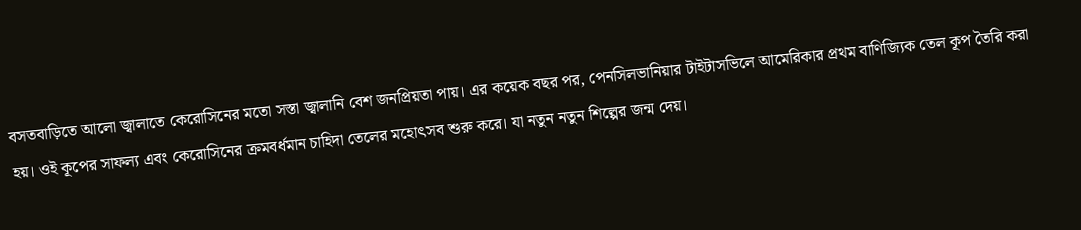বসতবাড়িতে আলো জ্বালাতে কেরোসিনের মতো সস্তা জ্বালানি বেশ জনপ্রিয়তা পায়। এর কয়েক বছর পর, পেনসিলভানিয়ার টাইটাসভিলে আমেরিকার প্রথম বাণিজ্যিক তেল কূপ তৈরি করা হয়। ওই কূপের সাফল্য এবং কেরোসিনের ক্রমবর্ধমান চাহিদা তেলের মহোৎসব শুরু করে। যা নতুন নতুন শিল্পের জন্ম দেয়।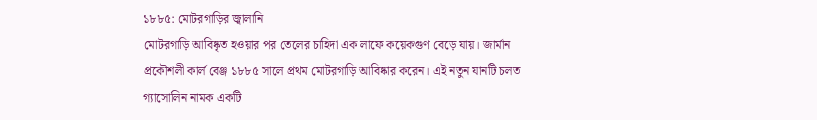১৮৮৫: মোটরগাড়ির জ্বালানি
মোটরগাড়ি আবিষ্কৃত হওয়ার পর তেলের চাহিদা এক লাফে কয়েকগুণ বেড়ে যায়। জার্মান প্রকৌশলী কার্ল বেঞ্জ ১৮৮৫ সালে প্রথম মোটরগাড়ি আবিষ্কার করেন। এই নতুন যানটি চলত গ্যাসোলিন নামক একটি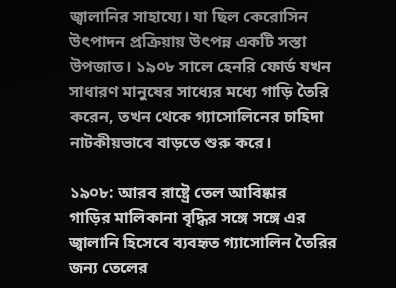জ্বালানির সাহায্যে। যা ছিল কেরোসিন উৎপাদন প্রক্রিয়ায় উৎপন্ন একটি সস্তা উপজাত। ১৯০৮ সালে হেনরি ফোর্ড যখন সাধারণ মানুষের সাধ্যের মধ্যে গাড়ি তৈরি করেন, তখন থেকে গ্যাসোলিনের চাহিদা নাটকীয়ভাবে বাড়তে শুরু করে।

১৯০৮: আরব রাষ্ট্রে তেল আবিষ্কার
গাড়ির মালিকানা বৃদ্ধির সঙ্গে সঙ্গে এর জ্বালানি হিসেবে ব্যবহৃত গ্যাসোলিন তৈরির জন্য তেলের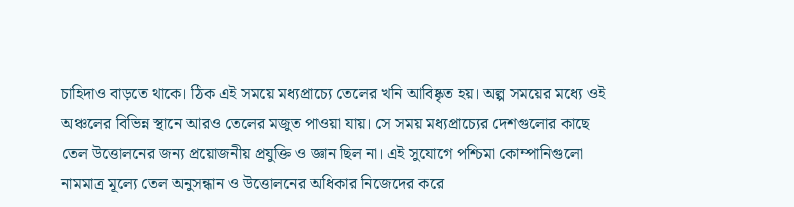চাহিদাও বাড়তে থাকে। ঠিক এই সময়ে মধ্যপ্রাচ্যে তেলের খনি আবিষ্কৃত হয়। অল্প সময়ের মধ্যে ওই অঞ্চলের বিভিন্ন স্থানে আরও তেলের মজুত পাওয়া যায়। সে সময় মধ্যপ্রাচ্যের দেশগুলোর কাছে তেল উত্তোলনের জন্য প্রয়োজনীয় প্রযুক্তি ও জ্ঞান ছিল না। এই সুযোগে পশ্চিমা কোম্পানিগুলো নামমাত্র মূল্যে তেল অনুসন্ধান ও উত্তোলনের অধিকার নিজেদের করে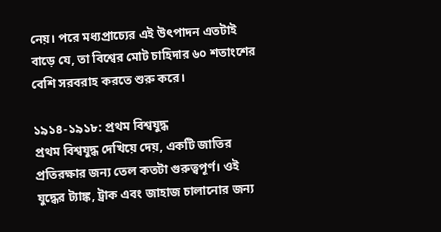নেয়। পরে মধ্যপ্রাচ্যের এই উৎপাদন এতটাই বাড়ে যে, তা বিশ্বের মোট চাহিদার ৬০ শতাংশের বেশি সরবরাহ করতে শুরু করে।

১৯১৪-১৯১৮: প্রথম বিশ্বযুদ্ধ
প্রথম বিশ্বযুদ্ধ দেখিয়ে দেয়, একটি জাতির প্রতিরক্ষার জন্য তেল কতটা গুরুত্বপূর্ণ। ওই যুদ্ধের ট্যাঙ্ক, ট্রাক এবং জাহাজ চালানোর জন্য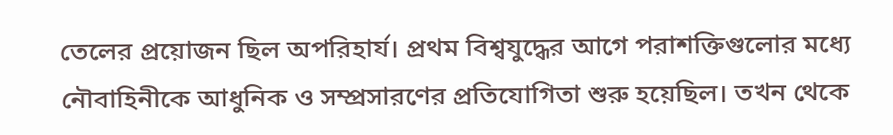তেলের প্রয়োজন ছিল অপরিহার্য। প্রথম বিশ্বযুদ্ধের আগে পরাশক্তিগুলোর মধ্যে নৌবাহিনীকে আধুনিক ও সম্প্রসারণের প্রতিযোগিতা শুরু হয়েছিল। তখন থেকে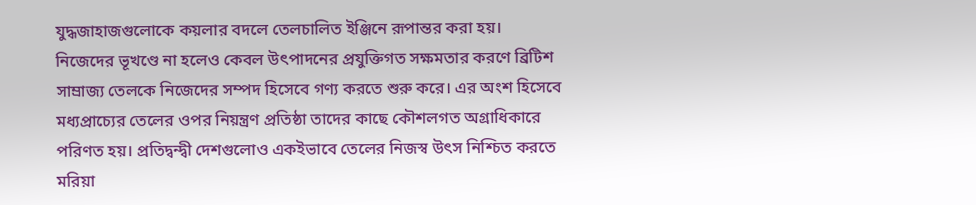যুদ্ধজাহাজগুলোকে কয়লার বদলে তেলচালিত ইঞ্জিনে রূপান্তর করা হয়। নিজেদের ভূখণ্ডে না হলেও কেবল উৎপাদনের প্রযুক্তিগত সক্ষমতার করণে ব্রিটিশ সাম্রাজ্য তেলকে নিজেদের সম্পদ হিসেবে গণ্য করতে শুরু করে। এর অংশ হিসেবে মধ্যপ্রাচ্যের তেলের ওপর নিয়ন্ত্রণ প্রতিষ্ঠা তাদের কাছে কৌশলগত অগ্রাধিকারে পরিণত হয়। প্রতিদ্বন্দ্বী দেশগুলোও একইভাবে তেলের নিজস্ব উৎস নিশ্চিত করতে মরিয়া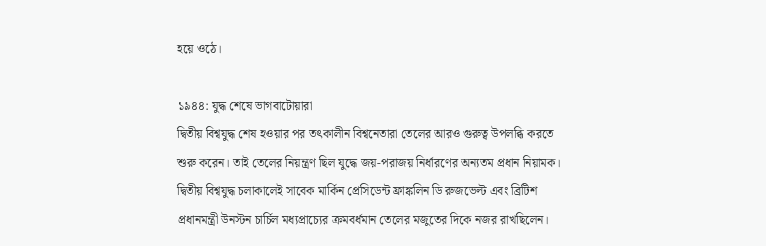হয়ে ওঠে।

১৯৪৪: যুদ্ধ শেষে ভাগবাটোয়ারা
দ্বিতীয় বিশ্বযুদ্ধ শেষ হওয়ার পর তৎকালীন বিশ্বনেতারা তেলের আরও গুরুত্ব উপলব্ধি করতে শুরু করেন। তাই তেলের নিয়ন্ত্রণ ছিল যুদ্ধে জয়-পরাজয় নির্ধারণের অন্যতম প্রধান নিয়ামক। দ্বিতীয় বিশ্বযুদ্ধ চলাকালেই সাবেক মার্কিন প্রেসিডেন্ট ফ্রাঙ্কলিন ডি রুজভেল্ট এবং ব্রিটিশ প্রধানমন্ত্রী উনস্টন চার্চিল মধ্যপ্রাচ্যের ক্রমবর্ধমান তেলের মজুতের দিকে নজর রাখছিলেন।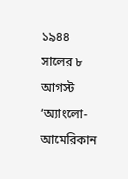১৯৪৪ সালের ৮ আগস্ট ‘অ্যাংলো-আমেরিকান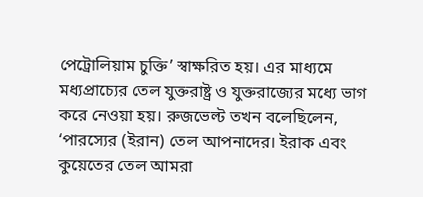পেট্রোলিয়াম চুক্তি’ স্বাক্ষরিত হয়। এর মাধ্যমে মধ্যপ্রাচ্যের তেল যুক্তরাষ্ট্র ও যুক্তরাজ্যের মধ্যে ভাগ করে নেওয়া হয়। রুজভেল্ট তখন বলেছিলেন, ‘পারস্যের (ইরান) তেল আপনাদের। ইরাক এবং কুয়েতের তেল আমরা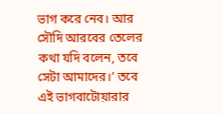ভাগ করে নেব। আর সৌদি আরবের তেলের কথা যদি বলেন, তবে সেটা আমাদের।’ তবে এই ভাগবাটোয়ারার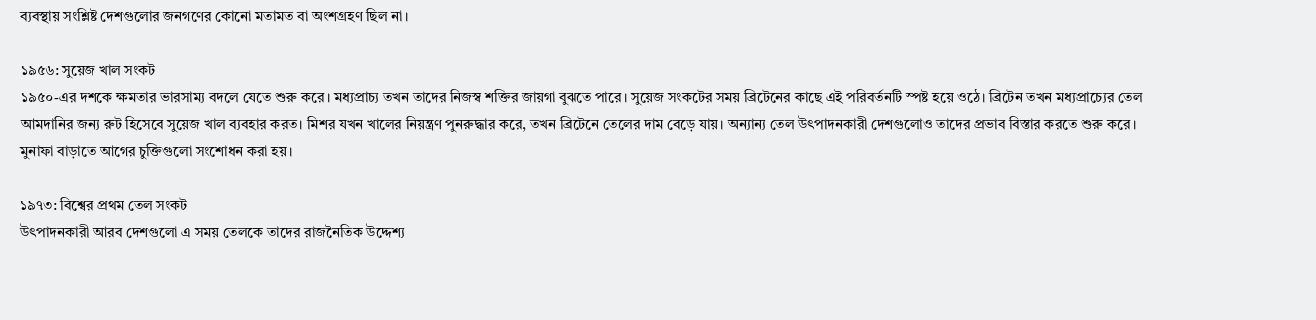ব্যবস্থায় সংশ্লিষ্ট দেশগুলোর জনগণের কোনো মতামত বা অংশগ্রহণ ছিল না।

১৯৫৬: সুয়েজ খাল সংকট
১৯৫০-এর দশকে ক্ষমতার ভারসাম্য বদলে যেতে শুরু করে। মধ্যপ্রাচ্য তখন তাদের নিজস্ব শক্তির জায়গা বুঝতে পারে। সুয়েজ সংকটের সময় ব্রিটেনের কাছে এই পরিবর্তনটি স্পষ্ট হয়ে ওঠে। ব্রিটেন তখন মধ্যপ্রাচ্যের তেল আমদানির জন্য রুট হিসেবে সুয়েজ খাল ব্যবহার করত। মিশর যখন খালের নিয়ন্ত্রণ পুনরুদ্ধার করে, তখন ব্রিটেনে তেলের দাম বেড়ে যায়। অন্যান্য তেল উৎপাদনকারী দেশগুলোও তাদের প্রভাব বিস্তার করতে শুরু করে। মুনাফা বাড়াতে আগের চুক্তিগুলো সংশোধন করা হয়।

১৯৭৩: বিশ্বের প্রথম তেল সংকট
উৎপাদনকারী আরব দেশগুলো এ সময় তেলকে তাদের রাজনৈতিক উদ্দেশ্য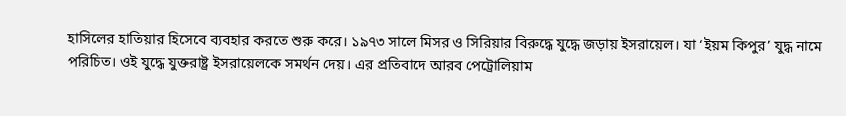হাসিলের হাতিয়ার হিসেবে ব্যবহার করতে শুরু করে। ১৯৭৩ সালে মিসর ও সিরিয়ার বিরুদ্ধে যুদ্ধে জড়ায় ইসরায়েল। যা ‘ইয়ম কিপুর’ যুদ্ধ নামে পরিচিত। ওই ‍যুদ্ধে যুক্তরাষ্ট্র ইসরায়েলকে সমর্থন দেয়। এর প্রতিবাদে আরব পেট্রোলিয়াম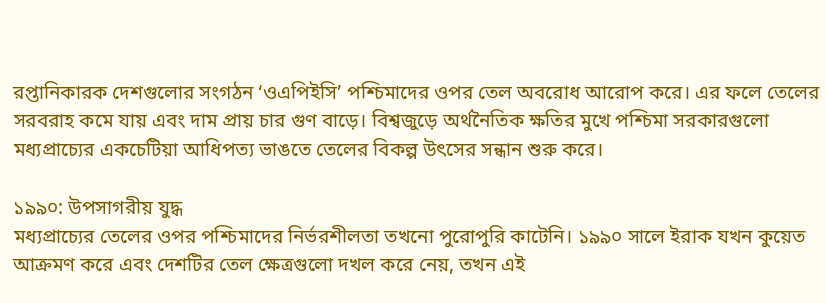রপ্তানিকারক দেশগুলোর সংগঠন ‘ওএপিইসি’ পশ্চিমাদের ওপর তেল অবরোধ আরোপ করে। এর ফলে তেলের সরবরাহ কমে যায় এবং দাম প্রায় চার গুণ বাড়ে। বিশ্বজুড়ে অর্থনৈতিক ক্ষতির মুখে পশ্চিমা সরকারগুলো মধ্যপ্রাচ্যের একচেটিয়া আধিপত্য ভাঙতে তেলের বিকল্প উৎসের সন্ধান শুরু করে।

১৯৯০: উপসাগরীয় যুদ্ধ
মধ্যপ্রাচ্যের তেলের ওপর পশ্চিমাদের নির্ভরশীলতা তখনো পুরোপুরি কাটেনি। ১৯৯০ সালে ইরাক যখন কুয়েত আক্রমণ করে এবং দেশটির তেল ক্ষেত্রগুলো দখল করে নেয়, তখন এই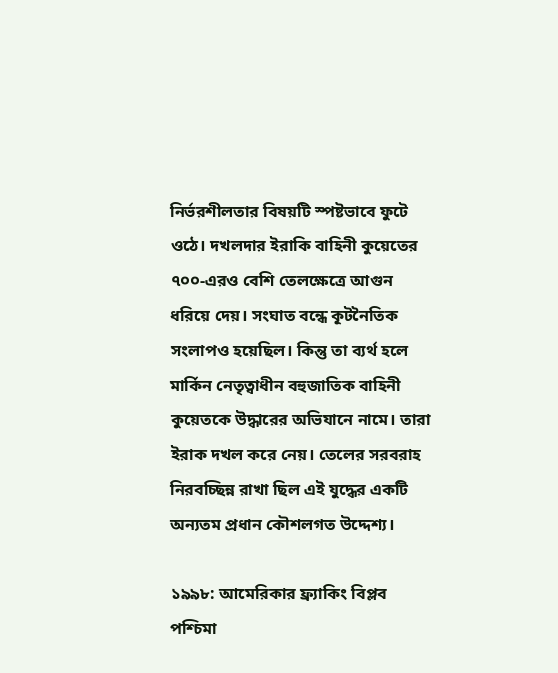নির্ভরশীলতার বিষয়টি স্পষ্টভাবে ফুটে ওঠে। দখলদার ইরাকি বাহিনী কুয়েতের ৭০০-এরও বেশি তেলক্ষেত্রে আগুন ধরিয়ে দেয়। সংঘাত বন্ধে কূটনৈতিক সংলাপও হয়েছিল। কিন্তু তা ব্যর্থ হলে মার্কিন নেতৃত্বাধীন বহুজাতিক বাহিনী কুয়েতকে উদ্ধারের অভিযানে নামে। তারা ইরাক দখল করে নেয়। তেলের সরবরাহ নিরবচ্ছিন্ন রাখা ছিল এই যুদ্ধের একটি অন্যতম প্রধান কৌশলগত উদ্দেশ্য।

১৯৯৮: আমেরিকার ফ্র্যাকিং বিপ্লব
পশ্চিমা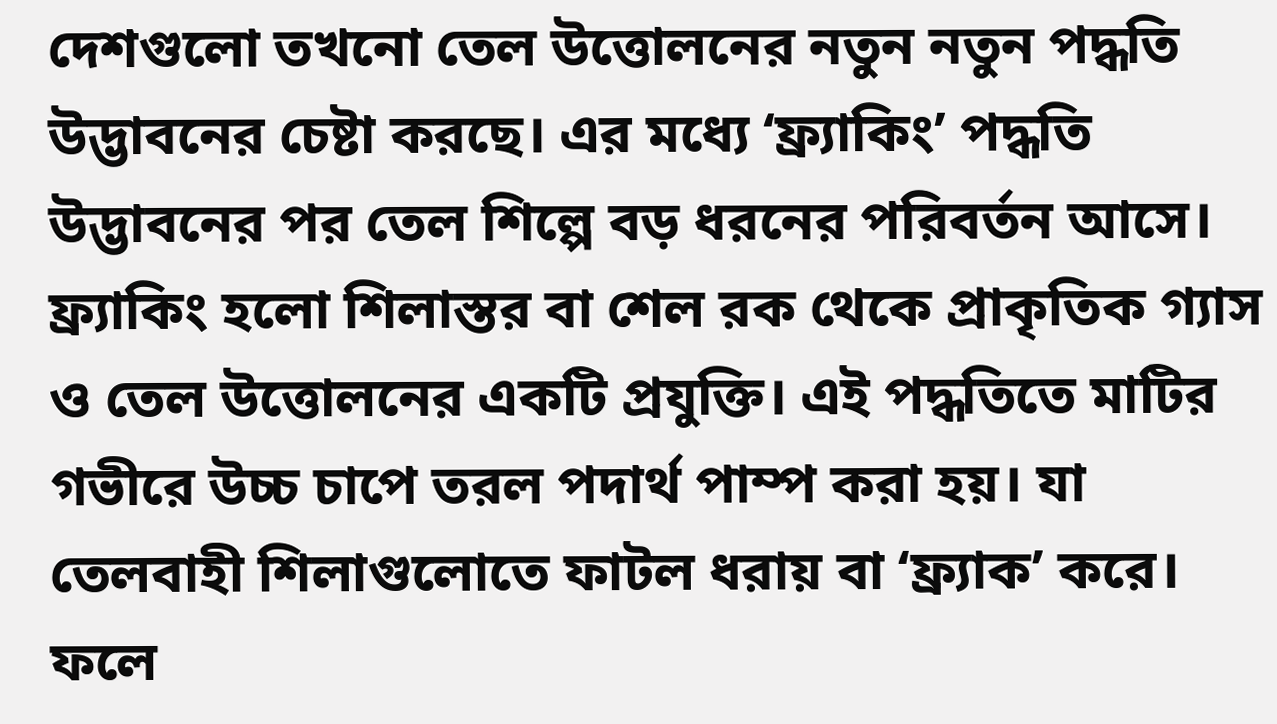দেশগুলো তখনো তেল উত্তোলনের নতুন নতুন পদ্ধতি উদ্ভাবনের চেষ্টা করছে। এর মধ্যে ‘ফ্র্যাকিং’ পদ্ধতি উদ্ভাবনের পর তেল শিল্পে বড় ধরনের পরিবর্তন আসে। ফ্র্যাকিং হলো শিলাস্তর বা শেল রক থেকে প্রাকৃতিক গ্যাস ও তেল উত্তোলনের একটি প্রযুক্তি। এই পদ্ধতিতে মাটির গভীরে উচ্চ চাপে তরল পদার্থ পাম্প করা হয়। যা তেলবাহী শিলাগুলোতে ফাটল ধরায় বা ‘ফ্র্যাক’ করে। ফলে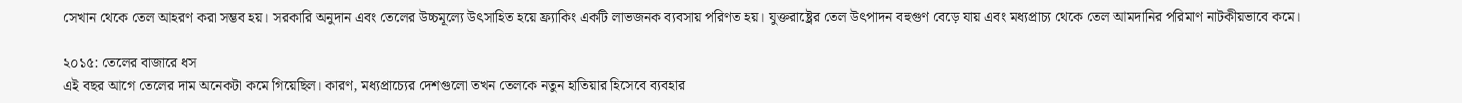সেখান থেকে তেল আহরণ করা সম্ভব হয়। সরকারি অনুদান এবং তেলের উচ্চমূল্যে উৎসাহিত হয়ে ফ্র্যাকিং একটি লাভজনক ব্যবসায় পরিণত হয়। যুক্তরাষ্ট্রের তেল উৎপাদন বহুগুণ বেড়ে যায় এবং মধ্যপ্রাচ্য থেকে তেল আমদানির পরিমাণ নাটকীয়ভাবে কমে।

২০১৫: তেলের বাজারে ধস
এই বছর আগে তেলের দাম অনেকটা কমে গিয়েছিল। কারণ, মধ্যপ্রাচ্যের দেশগুলো তখন তেলকে নতুন হাতিয়ার হিসেবে ব্যবহার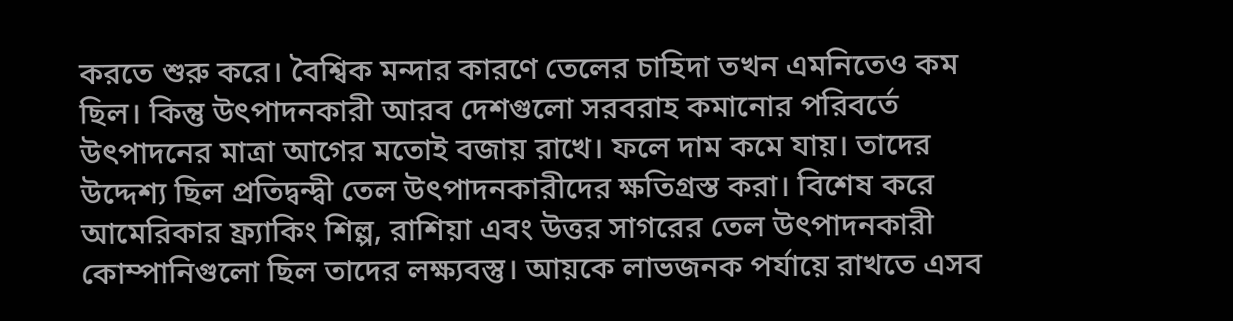করতে শুরু করে। বৈশ্বিক মন্দার কারণে তেলের চাহিদা তখন এমনিতেও কম ছিল। কিন্তু উৎপাদনকারী আরব দেশগুলো সরবরাহ কমানোর পরিবর্তে উৎপাদনের মাত্রা আগের মতোই বজায় রাখে। ফলে দাম কমে যায়। তাদের উদ্দেশ্য ছিল প্রতিদ্বন্দ্বী তেল উৎপাদনকারীদের ক্ষতিগ্রস্ত করা। বিশেষ করে আমেরিকার ফ্র্যাকিং শিল্প, রাশিয়া এবং উত্তর সাগরের তেল উৎপাদনকারী কোম্পানিগুলো ছিল তাদের লক্ষ্যবস্তু। আয়কে লাভজনক পর্যায়ে রাখতে এসব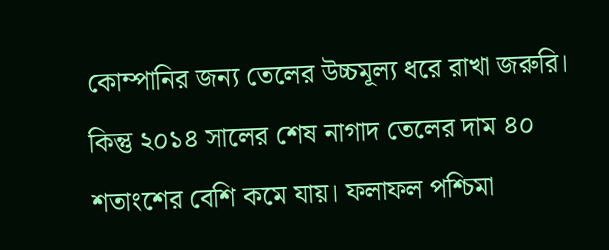কোম্পানির জন্য তেলের উচ্চমূল্য ধরে রাখা জরুরি। কিন্তু ২০১৪ সালের শেষ নাগাদ তেলের দাম ৪০ শতাংশের বেশি কমে যায়। ফলাফল পশ্চিমা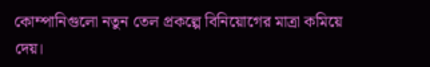কোম্পানিগুলো নতুন তেল প্রকল্পে বিনিয়োগের মাত্রা কমিয়ে দেয়।